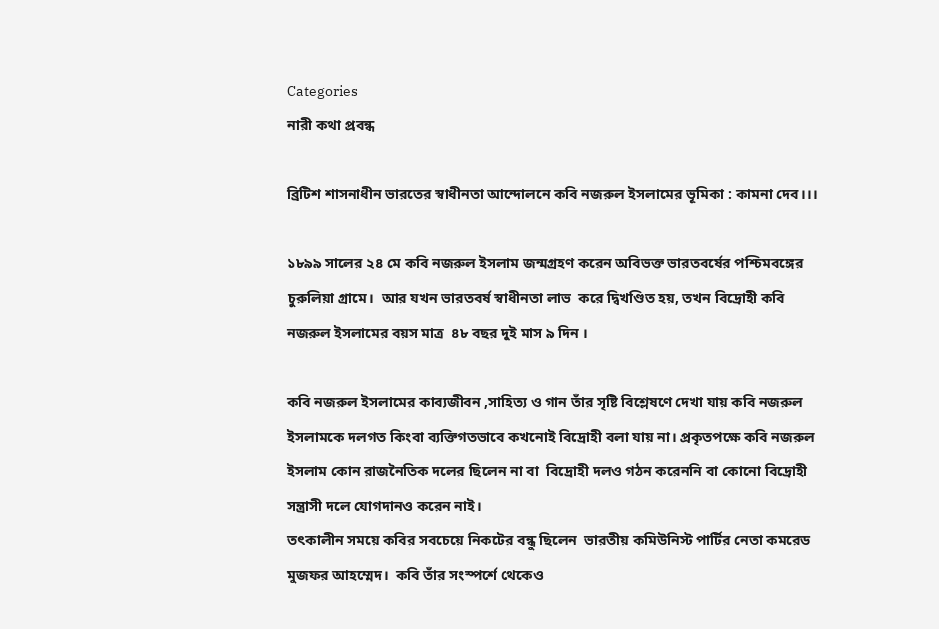Categories
নারী কথা প্রবন্ধ

ব্রিটিশ শাসনাধীন ভারতের স্বাধীনতা আন্দোলনে কবি নজরুল ইসলামের ভূমিকা : কামনা দেব।।।

১৮৯৯ সালের ২৪ মে কবি নজরুল ইসলাম জন্মগ্রহণ করেন অবিভক্ত ভারতবর্ষের পশ্চিমবঙ্গের চুরুলিয়া গ্রামে।  আর যখন ভারতবর্ষ স্বাধীনতা লাভ  করে দ্বিখণ্ডিত হয়, তখন বিদ্রোহী কবি নজরুল ইসলামের বয়স মাত্র  ৪৮ বছর দুই মাস ৯ দিন ।

কবি নজরুল ইসলামের কাব্যজীবন ,সাহিত্য ও গান তাঁর সৃষ্টি বিশ্লেষণে দেখা যায় কবি নজরুল ইসলামকে দলগত কিংবা ব্যক্তিগতভাবে কখনোই বিদ্রোহী বলা যায় না। প্রকৃতপক্ষে কবি নজরুল ইসলাম কোন রাজনৈতিক দলের ছিলেন না বা  বিদ্রোহী দলও গঠন করেননি বা কোনো বিদ্রোহী সন্ত্রাসী দলে যোগদানও করেন নাই।
তৎকালীন সময়ে কবির সবচেয়ে নিকটের বন্ধু ছিলেন  ভারতীয় কমিউনিস্ট পার্টির নেতা কমরেড মুজফর আহম্মেদ।  কবি তাঁর সংস্পর্শে থেকেও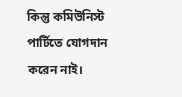কিন্তু কমিউনিস্ট পার্টিতে যোগদান করেন নাই।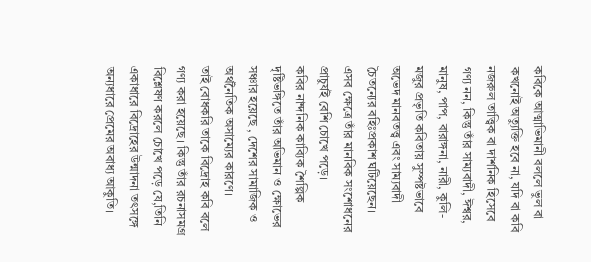কবিকে আত্মাভিমানী বললে ভুল বা কখনোই অত্যুক্তি হবে না, যদি বা কবি নজরুল তাত্ত্বিক বা দার্শনিক হিসেবে গণ্য নন, কিন্তু তাঁর সাম্যবাদী, ঈশ্বর, মানুষ, পাপ, বারাঙ্গনা, নারী, কুলি-মজুর প্রভৃতি কবিতায় সুস্পষ্টভাবে অভেদ মানবতত্ত্ব এবং সাম্যবাদী চৈতন্যের বহিঃপ্রকাশ ঘটিয়েছেন। এসব ক্ষেত্রে তাঁর মানবিক সংশোধনের প্রাচুর্যই বেশি চোখে পড়ে।
কবির নান্দনিক কাব্যিক শৈল্পিক দৃষ্টিভঙ্গিতে তাঁর অভিমান ও ক্ষোভের সঞ্চার হয়েছে , দেশের সামাজিক ও অর্থনৈতিক অসাম্যের কারণে।
তাই বোধকরি তাকে বিদ্রোহ কবি বলে গণ্য করা হয়েছে। কিন্তু তাঁর রচনাসমগ্র বিশ্লেষণ করলে চোখে পড়ে যে,তিনি একাধারে বিদ্রোহের উন্মাদনা তৎসঙ্গে অন্যধারে প্রেমের অবাধ্য আকুতি।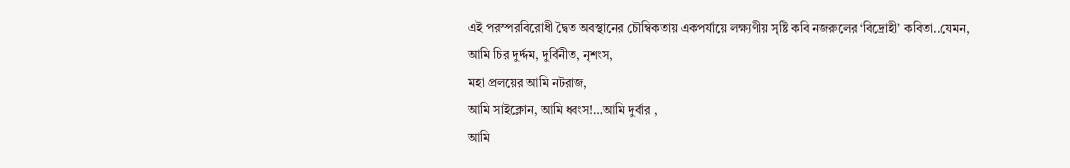এই পরস্পরবিরোধী দ্বৈত অবস্থানের চৌম্বিকতায় একপর্যায়ে লক্ষ্যণীয় সৃষ্টি কবি নজরুলের ‘বিদ্রোহী’ কবিতা..যেমন,
আমি চির দুর্দ্দম, দুর্বিনীত, নৃশংস,
মহা প্রলয়ের আমি নটরাজ,
আমি সাইক্লোন, আমি ধ্বংস!…আমি দুর্বার ,
আমি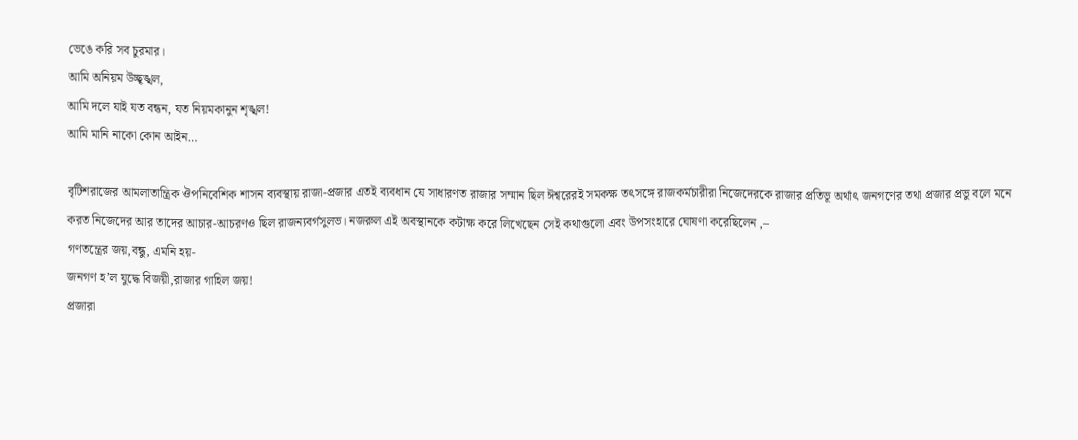ভেঙে করি সব চুরমার।
আমি অনিয়ম উচ্ছৃঙ্খল,
আমি দলে যাই যত বন্ধন, যত নিয়মকানুন শৃঙ্খল!
আমি মানি নাকো কোন আইন…

বৃটিশরাজের আমলাতান্ত্রিক ঔপনিবেশিক শাসন ব্যবস্থায় রাজা-প্রজার এতই ব্যবধান যে সাধারণত রাজার সম্মান ছিল ঈশ্বরেরই সমকক্ষ তৎসঙ্গে রাজকর্মচারীরা নিজেদেরকে রাজার প্রতিভূ অর্থাৎ জনগণের তথা প্রজার প্রভু বলে মনে করত নিজেদের আর তাদের আচার-আচরণও ছিল রাজন্যবর্গসুলভ। নজরুল এই অবস্থানকে কটাক্ষ করে লিখেছেন সেই কথাগুলো এবং উপসংহারে ঘোষণা করেছিলেন ,–
গণতন্ত্রের জয়,বন্ধু, এমনি হয়-
জনগণ হ’ল যুদ্ধে বিজয়ী,রাজার গাহিল জয়!
প্রজারা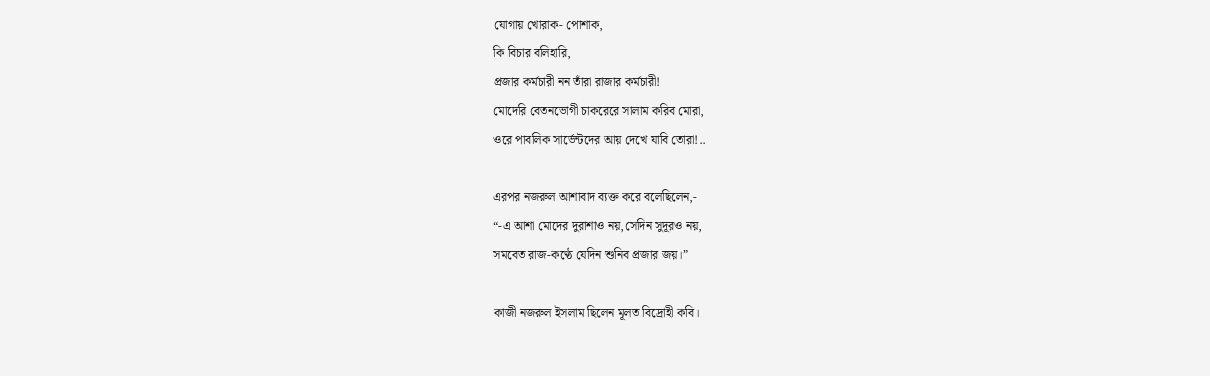যোগায় খোরাক- পোশাক,
কি বিচার বলিহারি,
প্রজার কর্মচারী নন তাঁরা রাজার কর্মচারী!
মোদেরি বেতনভোগী চাকরেরে সালাম করিব মোরা,
ওরে পাবলিক সার্ভেন্টদের আয় দেখে যাবি তোরা!..

এরপর নজরুল আশাবাদ ব্যক্ত করে বলেছিলেন,-
“-এ আশা মোদের দুরাশাও নয়,সেদিন সুদূরও নয়,
সমবেত রাজ-কণ্ঠে যেদিন শুনিব প্রজার জয়।”

কাজী নজরুল ইসলাম ছিলেন মূলত বিদ্রোহী কবি।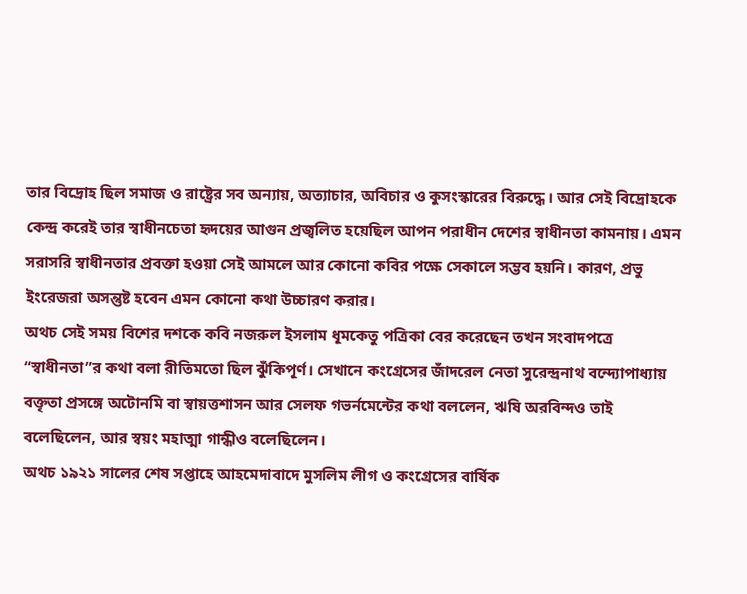তার বিদ্রোহ ছিল সমাজ ও রাষ্ট্রের সব অন্যায়, অত্যাচার, অবিচার ও কুসংস্কারের বিরুদ্ধে। আর সেই বিদ্রোহকে কেন্দ্র করেই তার স্বাধীনচেতা হৃদয়ের আগুন প্রজ্বলিত হয়েছিল আপন পরাধীন দেশের স্বাধীনতা কামনায়। এমন সরাসরি স্বাধীনতার প্রবক্তা হওয়া সেই আমলে আর কোনো কবির পক্ষে সেকালে সম্ভব হয়নি। কারণ, প্রভু ইংরেজরা অসন্তুষ্ট হবেন এমন কোনো কথা উচ্চারণ করার।
অথচ সেই সময় বিশের দশকে কবি নজরুল ইসলাম ধূমকেতু পত্রিকা বের করেছেন তখন সংবাদপত্রে “স্বাধীনতা”র কথা বলা রীতিমতো ছিল ঝুঁকিপূর্ণ। সেখানে কংগ্রেসের জাঁদরেল নেতা সুরেন্দ্রনাথ বন্দ্যোপাধ্যায় বক্তৃতা প্রসঙ্গে অটোনমি বা স্বায়ত্তশাসন আর সেলফ গভর্নমেন্টের কথা বললেন, ঋষি অরবিন্দও তাই বলেছিলেন, আর স্বয়ং মহাত্মা গান্ধীও বলেছিলেন।
অথচ ১৯২১ সালের শেষ সপ্তাহে আহমেদাবাদে মুসলিম লীগ ও কংগ্রেসের বার্ষিক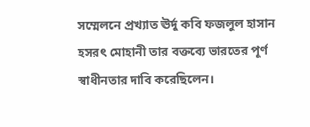সম্মেলনে প্রখ্যাত ঊর্দু কবি ফজলুল হাসান হসরৎ মোহানী তার বক্তব্যে ভারতের পূর্ণ স্বাধীনতার দাবি করেছিলেন।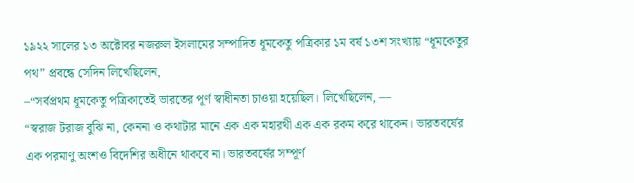১৯২২ সালের ১৩ অক্টোবর নজরুল ইসলামের সম্পাদিত ধূমকেতু পত্রিকার ১ম বর্ষ ১৩শ সংখ্যায় “ধূমকেতুর পথ” প্রবন্ধে সেদিন লিখেছিলেন,
–“সর্বপ্রথম ধূমকেতু পত্রিকাতেই ভারতের পূর্ণ স্বাধীনতা চাওয়া হয়েছিল। লিখেছিলেন, —
“স্বরাজ টরাজ বুঝি না, কেননা ও কথাটার মানে এক এক মহারথী এক এক রকম করে থাকেন। ভারতবর্ষের এক পরমাণু অংশও বিদেশির অধীনে থাকবে না। ভারতবর্ষের সম্পূর্ণ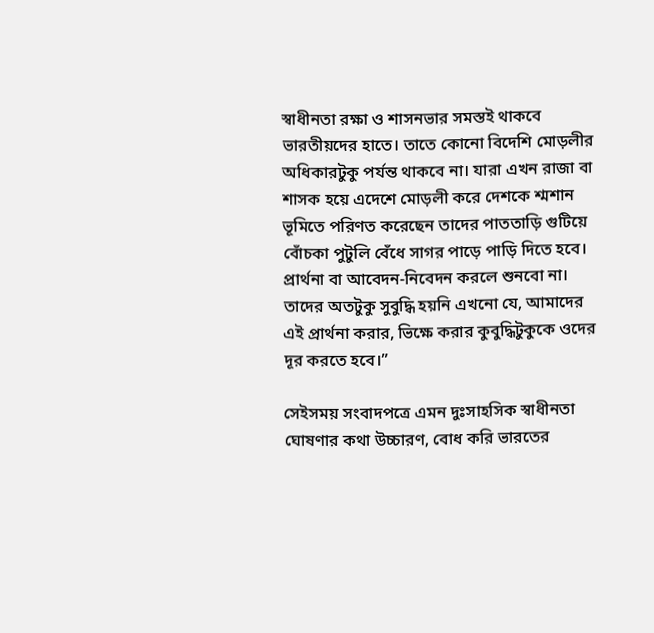স্বাধীনতা রক্ষা ও শাসনভার সমস্তই থাকবে ভারতীয়দের হাতে। তাতে কোনো বিদেশি মোড়লীর অধিকারটুকু পর্যন্ত থাকবে না। যারা এখন রাজা বা শাসক হয়ে এদেশে মোড়লী করে দেশকে শ্মশান ভূমিতে পরিণত করেছেন তাদের পাততাড়ি গুটিয়ে বোঁচকা পুটুলি বেঁধে সাগর পাড়ে পাড়ি দিতে হবে। প্রার্থনা বা আবেদন-নিবেদন করলে শুনবো না। তাদের অতটুকু সুবুদ্ধি হয়নি এখনো যে, আমাদের এই প্রার্থনা করার, ভিক্ষে করার কুবুদ্ধিটুকুকে ওদের দূর করতে হবে।”

সেইসময় সংবাদপত্রে এমন দুঃসাহসিক স্বাধীনতা ঘোষণার কথা উচ্চারণ, বোধ করি ভারতের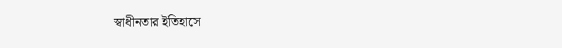স্বাধীনতার ইতিহাসে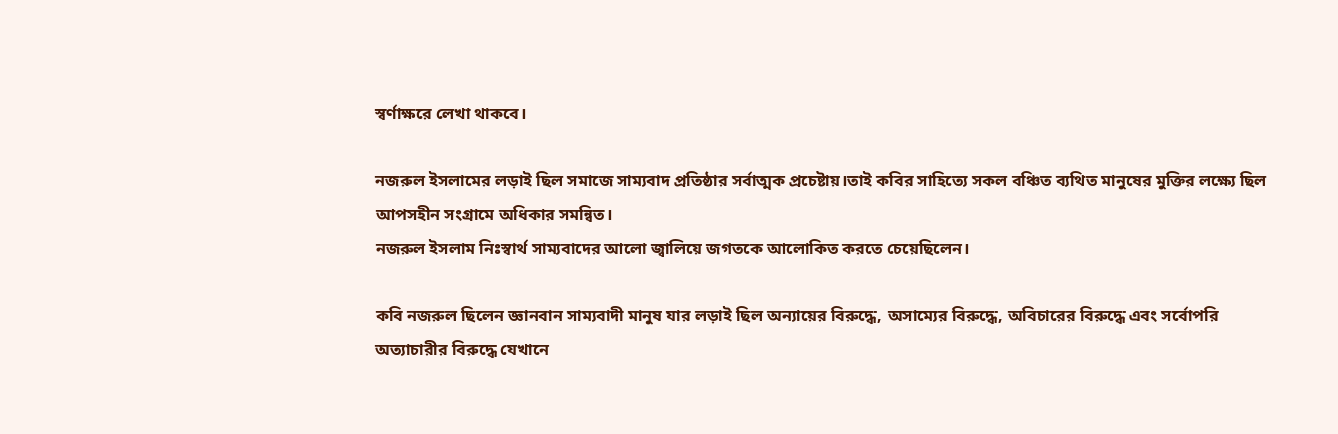স্বর্ণাক্ষরে লেখা থাকবে।

নজরুল ইসলামের লড়াই ছিল সমাজে সাম্যবাদ প্রতিষ্ঠার সর্বাত্মক প্রচেষ্টায়।তাই কবির সাহিত্যে সকল বঞ্চিত ব্যথিত মানুষের মুক্তির লক্ষ্যে ছিল আপসহীন সংগ্রামে অধিকার সমন্বিত।
নজরুল ইসলাম নিঃস্বার্থ সাম্যবাদের আলো জ্বালিয়ে জগতকে আলোকিত করতে চেয়েছিলেন।

কবি নজরুল ছিলেন জ্ঞানবান সাম্যবাদী মানুষ যার লড়াই ছিল অন্যায়ের বিরুদ্ধে, অসাম্যের বিরুদ্ধে, অবিচারের বিরুদ্ধে এবং সর্বোপরি অত্যাচারীর বিরুদ্ধে যেখানে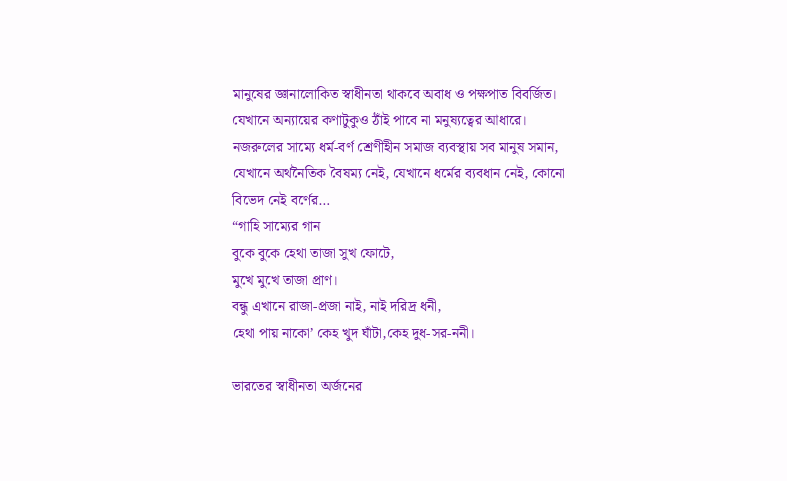মানুষের জ্ঞানালোকিত স্বাধীনতা থাকবে অবাধ ও পক্ষপাত বিবর্জিত। যেখানে অন্যায়ের কণাটুকুও ঠাঁই পাবে না মনুষ্যত্বের আধারে। নজরুলের সাম্যে ধর্ম-বর্ণ শ্রেণীহীন সমাজ ব্যবস্থায় সব মানুষ সমান, যেখানে অর্থনৈতিক বৈষম্য নেই, যেখানে ধর্মের ব্যবধান নেই, কোনো বিভেদ নেই বর্ণের…
“গাহি সাম্যের গান
বুকে বুকে হেথা তাজা সুখ ফোটে,
মুখে মুখে তাজা প্রাণ।
বন্ধু এখানে রাজা-প্রজা নাই, নাই দরিদ্র ধনী,
হেথা পায় নাকো’ কেহ খুদ ঘাঁটা,কেহ দুধ-সর-ননী।

ভারতের স্বাধীনতা অর্জনের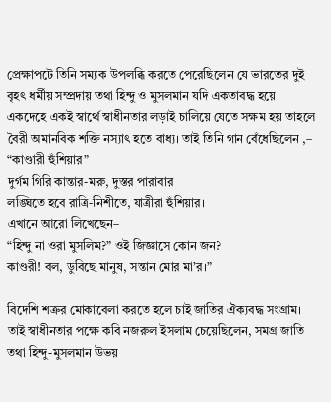প্রেক্ষাপটে তিনি সম্যক উপলব্ধি করতে পেরেছিলেন যে ভারতের দুই বৃহৎ ধর্মীয় সম্প্রদায় তথা হিন্দু ও মুসলমান যদি একতাবদ্ধ হয়ে একদেহে একই স্বার্থে স্বাধীনতার লড়াই চালিয়ে যেতে সক্ষম হয় তাহলে বৈরী অমানবিক শক্তি নস্যাৎ হতে বাধ্য। তাই তিনি গান বেঁধেছিলেন ,–
“কাণ্ডারী হুঁশিয়ার”
দুর্গম গিরি কান্তার-মরু, দুস্তর পারাবার
লঙ্ঘিতে হবে রাত্রি-নিশীতে, যাত্রীরা হুঁশিয়ার।
এখানে আরো লিখেছেন–
“হিন্দু না ওরা মুসলিম?” ওই জিজ্ঞাসে কোন জন?
কাণ্ডরী! বল, ডুবিছে মানুষ, সন্তান মোর মা’র।”

বিদেশি শত্রুর মোকাবেলা করতে হলে চাই জাতির ঐক্যবদ্ধ সংগ্রাম। তাই স্বাধীনতার পক্ষে কবি নজরুল ইসলাম চেয়েছিলেন, সমগ্র জাতি তথা হিন্দু-মুসলমান উভয়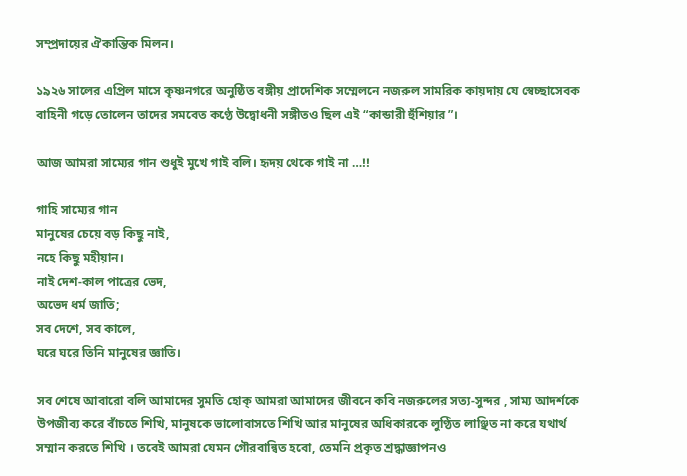সম্প্রদায়ের ঐকান্তিক মিলন।

১৯২৬ সালের এপ্রিল মাসে কৃষ্ণনগরে অনুষ্ঠিত বঙ্গীয় প্রাদেশিক সম্মেলনে নজরুল সামরিক কায়দায় যে স্বেচ্ছাসেবক বাহিনী গড়ে তোলেন তাদের সমবেত কণ্ঠে উদ্বোধনী সঙ্গীতও ছিল এই “কান্ডারী হুঁশিয়ার”।

আজ আমরা সাম্যের গান শুধুই মুখে গাই বলি। হৃদয় থেকে গাই না …!!

গাহি সাম্যের গান
মানুষের চেয়ে বড় কিছু নাই,
নহে কিছু মহীয়ান।
নাই দেশ-কাল পাত্রের ভেদ,
অভেদ ধর্ম জাতি;
সব দেশে, সব কালে,
ঘরে ঘরে তিনি মানুষের জ্ঞাতি।

সব শেষে আবারো বলি আমাদের সুমতি হোক্ আমরা আমাদের জীবনে কবি নজরুলের সত্য-সুন্দর , সাম্য আদর্শকে উপজীব্য করে বাঁচতে শিখি, মানুষকে ভালোবাসতে শিখি আর মানুষের অধিকারকে লুণ্ঠিত লাঞ্ছিত না করে যথার্থ সম্মান করতে শিখি । তবেই আমরা যেমন গৌরবান্বিত হবো, তেমনি প্রকৃত শ্রদ্ধাজ্ঞাপনও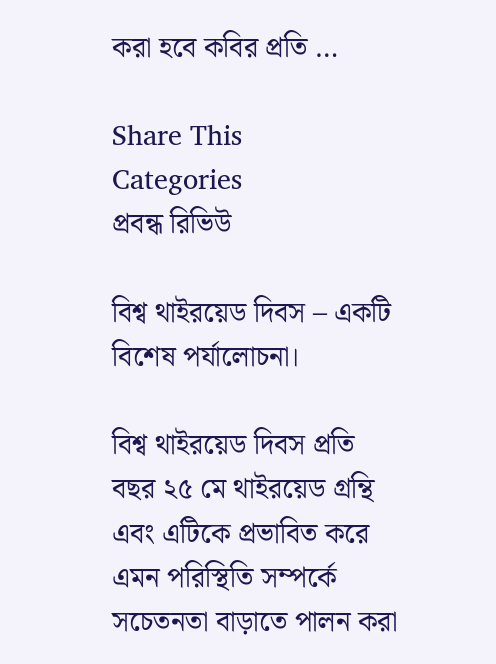করা হবে কবির প্রতি …

Share This
Categories
প্রবন্ধ রিভিউ

বিশ্ব থাইরয়েড দিবস – একটি বিশেষ পর্যালোচনা।

বিশ্ব থাইরয়েড দিবস প্রতি বছর ২৫ মে থাইরয়েড গ্রন্থি এবং এটিকে প্রভাবিত করে এমন পরিস্থিতি সম্পর্কে সচেতনতা বাড়াতে পালন করা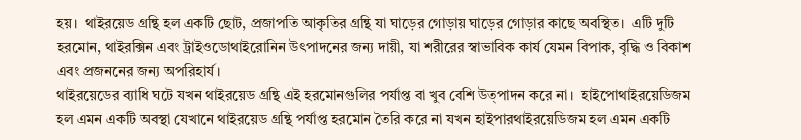হয়।  থাইরয়েড গ্রন্থি হল একটি ছোট, প্রজাপতি আকৃতির গ্রন্থি যা ঘাড়ের গোড়ায় ঘাড়ের গোড়ার কাছে অবস্থিত।  এটি দুটি হরমোন, থাইরক্সিন এবং ট্রাইওডোথাইরোনিন উৎপাদনের জন্য দায়ী, যা শরীরের স্বাভাবিক কার্য যেমন বিপাক, বৃদ্ধি ও বিকাশ এবং প্রজননের জন্য অপরিহার্য।
থাইরয়েডের ব্যাধি ঘটে যখন থাইরয়েড গ্রন্থি এই হরমোনগুলির পর্যাপ্ত বা খুব বেশি উত্পাদন করে না।  হাইপোথাইরয়েডিজম হল এমন একটি অবস্থা যেখানে থাইরয়েড গ্রন্থি পর্যাপ্ত হরমোন তৈরি করে না যখন হাইপারথাইরয়েডিজম হল এমন একটি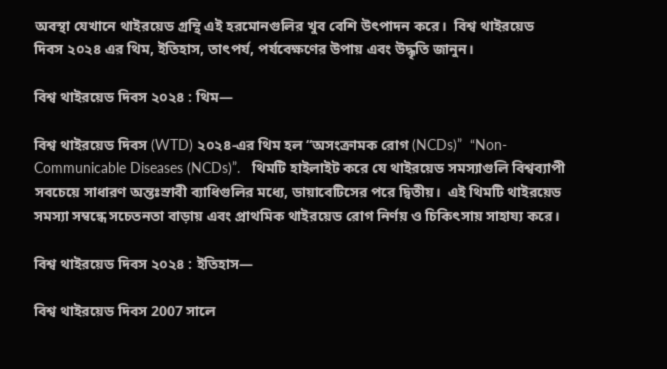অবস্থা যেখানে থাইরয়েড গ্রন্থি এই হরমোনগুলির খুব বেশি উৎপাদন করে।  বিশ্ব থাইরয়েড দিবস ২০২৪ এর থিম, ইতিহাস, তাৎপর্য, পর্যবেক্ষণের উপায় এবং উদ্ধৃতি জানুন।

বিশ্ব থাইরয়েড দিবস ২০২৪ : থিম—

বিশ্ব থাইরয়েড দিবস (WTD) ২০২৪-এর থিম হল “অসংক্রামক রোগ (NCDs)”  “Non-Communicable Diseases (NCDs)”.   থিমটি হাইলাইট করে যে থাইরয়েড সমস্যাগুলি বিশ্বব্যাপী সবচেয়ে সাধারণ অন্তঃস্রাবী ব্যাধিগুলির মধ্যে, ডায়াবেটিসের পরে দ্বিতীয়।  এই থিমটি থাইরয়েড সমস্যা সম্বন্ধে সচেতনতা বাড়ায় এবং প্রাথমিক থাইরয়েড রোগ নির্ণয় ও চিকিৎসায় সাহায্য করে।

বিশ্ব থাইরয়েড দিবস ২০২৪ : ইতিহাস—

বিশ্ব থাইরয়েড দিবস 2007 সালে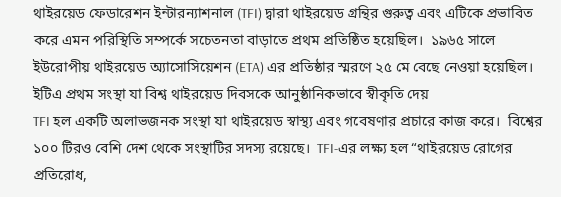থাইরয়েড ফেডারেশন ইন্টারন্যাশনাল (TFI) দ্বারা থাইরয়েড গ্রন্থির গুরুত্ব এবং এটিকে প্রভাবিত করে এমন পরিস্থিতি সম্পর্কে সচেতনতা বাড়াতে প্রথম প্রতিষ্ঠিত হয়েছিল।  ১৯৬৫ সালে ইউরোপীয় থাইরয়েড অ্যাসোসিয়েশন (ETA) এর প্রতিষ্ঠার স্মরণে ২৫ মে বেছে নেওয়া হয়েছিল। ইটিএ প্রথম সংস্থা যা বিশ্ব থাইরয়েড দিবসকে আনুষ্ঠানিকভাবে স্বীকৃতি দেয়
TFI হল একটি অলাভজনক সংস্থা যা থাইরয়েড স্বাস্থ্য এবং গবেষণার প্রচারে কাজ করে।  বিশ্বের ১০০ টিরও বেশি দেশ থেকে সংস্থাটির সদস্য রয়েছে।  TFI-এর লক্ষ্য হল “থাইরয়েড রোগের প্রতিরোধ,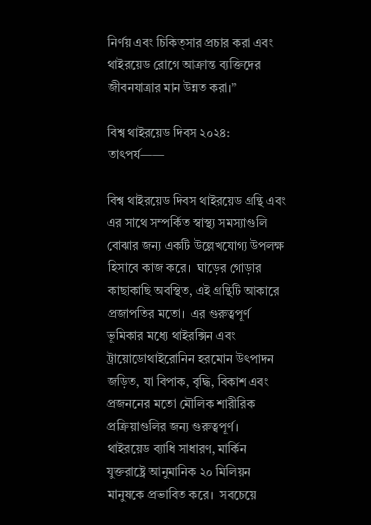নির্ণয় এবং চিকিত্সার প্রচার করা এবং থাইরয়েড রোগে আক্রান্ত ব্যক্তিদের জীবনযাত্রার মান উন্নত করা।”

বিশ্ব থাইরয়েড দিবস ২০২৪: তাৎপর্য——

বিশ্ব থাইরয়েড দিবস থাইরয়েড গ্রন্থি এবং এর সাথে সম্পর্কিত স্বাস্থ্য সমস্যাগুলি বোঝার জন্য একটি উল্লেখযোগ্য উপলক্ষ হিসাবে কাজ করে।  ঘাড়ের গোড়ার কাছাকাছি অবস্থিত, এই গ্রন্থিটি আকারে প্রজাপতির মতো।  এর গুরুত্বপূর্ণ ভূমিকার মধ্যে থাইরক্সিন এবং ট্রায়োডোথাইরোনিন হরমোন উৎপাদন জড়িত, যা বিপাক, বৃদ্ধি, বিকাশ এবং প্রজননের মতো মৌলিক শারীরিক প্রক্রিয়াগুলির জন্য গুরুত্বপূর্ণ।
থাইরয়েড ব্যাধি সাধারণ, মার্কিন যুক্তরাষ্ট্রে আনুমানিক ২০ মিলিয়ন মানুষকে প্রভাবিত করে।  সবচেয়ে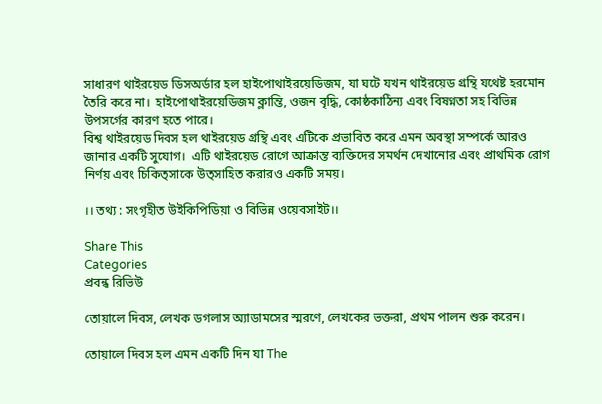সাধারণ থাইরয়েড ডিসঅর্ডার হল হাইপোথাইরয়েডিজম, যা ঘটে যখন থাইরয়েড গ্রন্থি যথেষ্ট হরমোন তৈরি করে না।  হাইপোথাইরয়েডিজম ক্লান্তি, ওজন বৃদ্ধি, কোষ্ঠকাঠিন্য এবং বিষণ্নতা সহ বিভিন্ন উপসর্গের কারণ হতে পারে।
বিশ্ব থাইরয়েড দিবস হল থাইরয়েড গ্রন্থি এবং এটিকে প্রভাবিত করে এমন অবস্থা সম্পর্কে আরও জানার একটি সুযোগ।  এটি থাইরয়েড রোগে আক্রান্ত ব্যক্তিদের সমর্থন দেখানোর এবং প্রাথমিক রোগ নির্ণয় এবং চিকিত্সাকে উত্সাহিত করারও একটি সময়।

।। তথ্য : সংগৃহীত উইকিপিডিয়া ও বিভিন্ন ওয়েবসাইট।।

Share This
Categories
প্রবন্ধ রিভিউ

তোয়ালে দিবস, লেখক ডগলাস অ্যাডামসের স্মরণে, লেখকের ভক্তরা, প্রথম পালন শুরু করেন।

তোয়ালে দিবস হল এমন একটি দিন যা The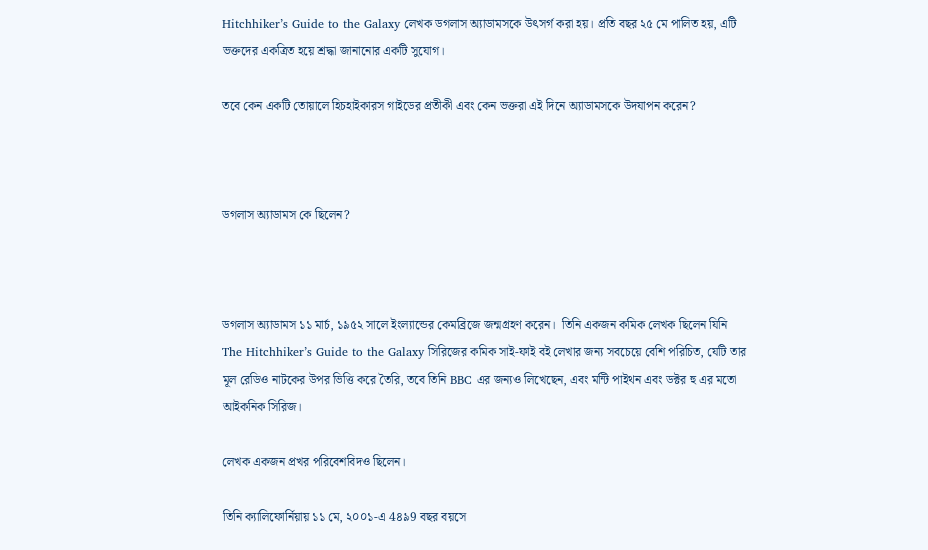Hitchhiker’s Guide to the Galaxy লেখক ডগলাস অ্যাডামসকে উৎসর্গ করা হয়। প্রতি বছর ২৫ মে পালিত হয়, এটি ভক্তদের একত্রিত হয়ে শ্রদ্ধা জানানোর একটি সুযোগ।

তবে কেন একটি তোয়ালে হিচহাইকারস গাইডের প্রতীকী এবং কেন ভক্তরা এই দিনে অ্যাডামসকে উদযাপন করেন?



ডগলাস অ্যাডামস কে ছিলেন?



ডগলাস অ্যাডামস ১১ মার্চ, ১৯৫২ সালে ইংল্যান্ডের কেমব্রিজে জন্মগ্রহণ করেন।  তিনি একজন কমিক লেখক ছিলেন যিনি The Hitchhiker’s Guide to the Galaxy সিরিজের কমিক সাই-ফাই বই লেখার জন্য সবচেয়ে বেশি পরিচিত, যেটি তার মূল রেডিও নাটকের উপর ভিত্তি করে তৈরি, তবে তিনি BBC এর জন্যও লিখেছেন, এবং মন্টি পাইথন এবং ডক্টর হু এর মতো আইকনিক সিরিজ।

লেখক একজন প্রখর পরিবেশবিদও ছিলেন।

তিনি ক্যালিফোর্নিয়ায় ১১ মে, ২০০১-এ 4৪৯9 বছর বয়সে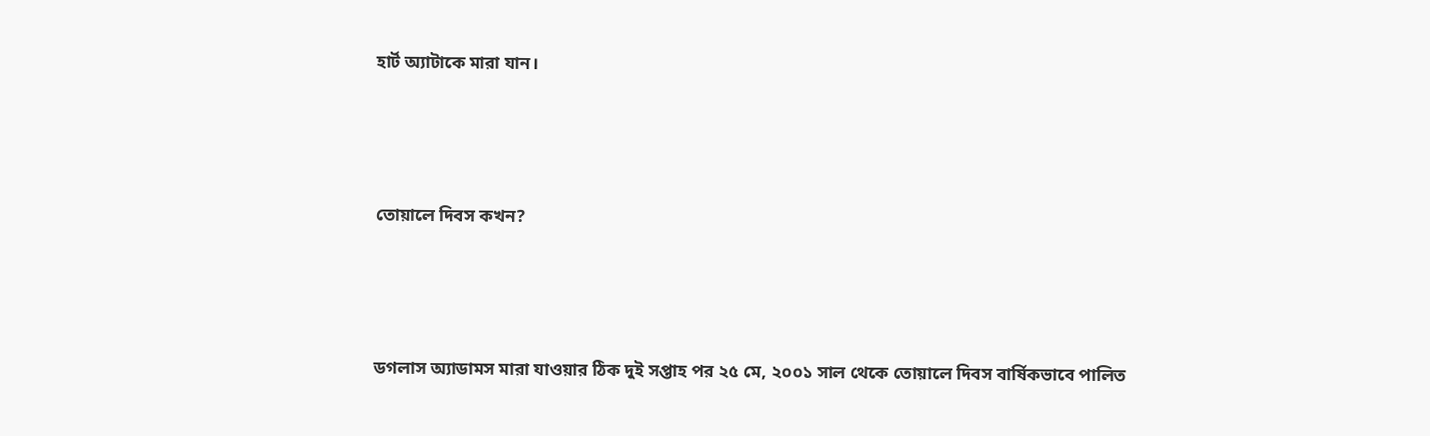হার্ট অ্যাটাকে মারা যান।



তোয়ালে দিবস কখন?



ডগলাস অ্যাডামস মারা যাওয়ার ঠিক দুই সপ্তাহ পর ২৫ মে, ২০০১ সাল থেকে তোয়ালে দিবস বার্ষিকভাবে পালিত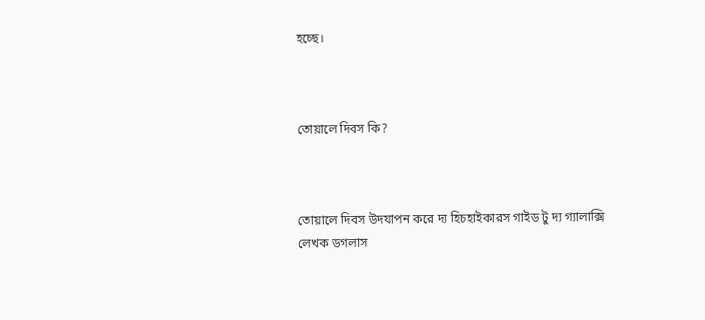হচ্ছে।



তোয়ালে দিবস কি?



তোয়ালে দিবস উদযাপন করে দ্য হিচহাইকারস গাইড টু দ্য গ্যালাক্সি লেখক ডগলাস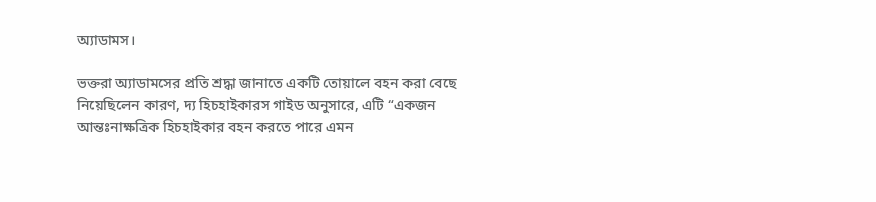অ্যাডামস।

ভক্তরা অ্যাডামসের প্রতি শ্রদ্ধা জানাতে একটি তোয়ালে বহন করা বেছে নিয়েছিলেন কারণ, দ্য হিচহাইকারস গাইড অনুসারে, এটি “একজন আন্তঃনাক্ষত্রিক হিচহাইকার বহন করতে পারে এমন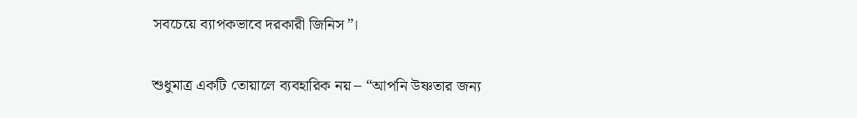সবচেয়ে ব্যাপকভাবে দরকারী জিনিস”।

শুধুমাত্র একটি তোয়ালে ব্যবহারিক নয় – “আপনি উষ্ণতার জন্য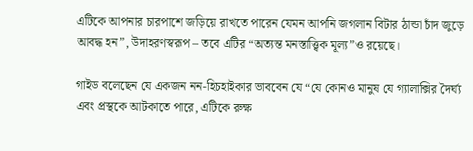এটিকে আপনার চারপাশে জড়িয়ে রাখতে পারেন যেমন আপনি জগলান বিটার ঠান্ডা চাঁদ জুড়ে আবদ্ধ হন”, উদাহরণস্বরূপ – তবে এটির “অত্যন্ত মনস্তাত্ত্বিক মূল্য”ও রয়েছে।

গাইড বলেছেন যে একজন নন-হিচহাইকার ভাববেন যে “যে কোনও মানুষ যে গ্যালাক্সির দৈর্ঘ্য এবং প্রস্থকে আটকাতে পারে, এটিকে রুক্ষ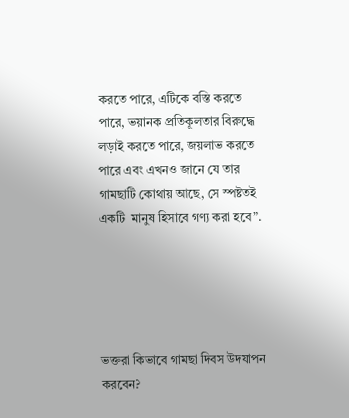করতে পারে, এটিকে বস্তি করতে পারে, ভয়ানক প্রতিকূলতার বিরুদ্ধে লড়াই করতে পারে, জয়লাভ করতে পারে এবং এখনও জানে যে তার গামছাটি কোথায় আছে, সে স্পষ্টতই একটি  মানুষ হিসাবে গণ্য করা হবে”.





ভক্তরা কিভাবে গামছা দিবস উদযাপন করবেন?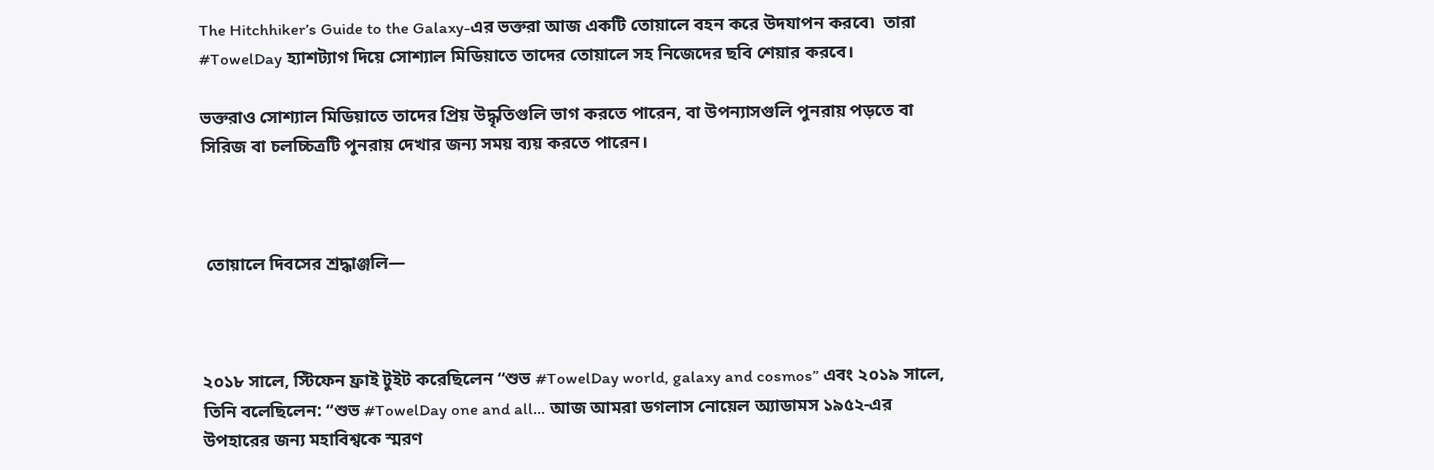The Hitchhiker’s Guide to the Galaxy-এর ভক্তরা আজ একটি তোয়ালে বহন করে উদযাপন করবে৷  তারা #TowelDay হ্যাশট্যাগ দিয়ে সোশ্যাল মিডিয়াতে তাদের তোয়ালে সহ নিজেদের ছবি শেয়ার করবে।

ভক্তরাও সোশ্যাল মিডিয়াতে তাদের প্রিয় উদ্ধৃতিগুলি ভাগ করতে পারেন, বা উপন্যাসগুলি পুনরায় পড়তে বা সিরিজ বা চলচ্চিত্রটি পুনরায় দেখার জন্য সময় ব্যয় করতে পারেন।



 তোয়ালে দিবসের শ্রদ্ধাঞ্জলি—



২০১৮ সালে, স্টিফেন ফ্রাই টুইট করেছিলেন “শুভ #TowelDay world, galaxy and cosmos” এবং ২০১৯ সালে, তিনি বলেছিলেন: “শুভ #TowelDay one and all… আজ আমরা ডগলাস নোয়েল অ্যাডামস ১৯৫২-এর উপহারের জন্য মহাবিশ্বকে স্মরণ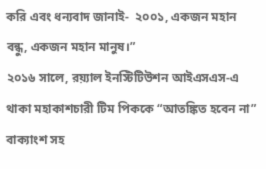করি এবং ধন্যবাদ জানাই-  ২০০১, একজন মহান বন্ধু, একজন মহান মানুষ।”
২০১৬ সালে, রয়্যাল ইনস্টিটিউশন আইএসএস-এ থাকা মহাকাশচারী টিম পিককে “আতঙ্কিত হবেন না” বাক্যাংশ সহ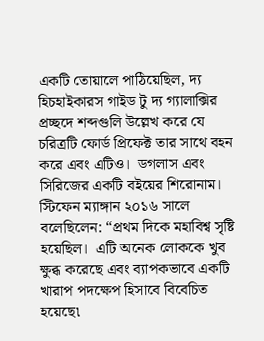একটি তোয়ালে পাঠিয়েছিল, দ্য হিচহাইকারস গাইড টু দ্য গ্যালাক্সির প্রচ্ছদে শব্দগুলি উল্লেখ করে যে চরিত্রটি ফোর্ড প্রিফেক্ট তার সাথে বহন করে এবং এটিও।  ডগলাস এবং সিরিজের একটি বইয়ের শিরোনাম।
স্টিফেন ম্যাঙ্গান ২০১৬ সালে বলেছিলেন: “প্রথম দিকে মহাবিশ্ব সৃষ্টি হয়েছিল।  এটি অনেক লোককে খুব ক্ষুব্ধ করেছে এবং ব্যাপকভাবে একটি খারাপ পদক্ষেপ হিসাবে বিবেচিত হয়েছে৷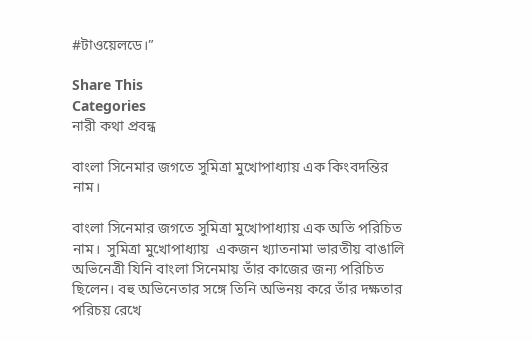#টাওয়েলডে।”

Share This
Categories
নারী কথা প্রবন্ধ

বাংলা সিনেমার জগতে সুমিত্রা মুখোপাধ্যায় এক কিংবদন্তির নাম।

বাংলা সিনেমার জগতে সুমিত্রা মুখোপাধ্যায় এক অতি পরিচিত নাম।  সুমিত্রা মুখোপাধ্যায়  একজন খ্যাতনামা ভারতীয় বাঙালি অভিনেত্রী যিনি বাংলা সিনেমায় তাঁর কাজের জন্য পরিচিত ছিলেন। বহু অভিনেতার সঙ্গে তিনি অভিনয় করে তাঁর দক্ষতার পরিচয় রেখে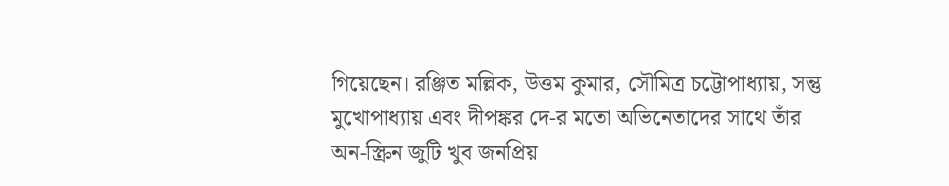গিয়েছেন। রঞ্জিত মল্লিক, উত্তম কুমার, সৌমিত্র চট্টোপাধ্যায়, সন্তু মুখোপাধ্যায় এবং দীপঙ্কর দে-র মতো অভিনেতাদের সাথে তাঁর অন-স্ক্রিন জুটি খুব জনপ্রিয়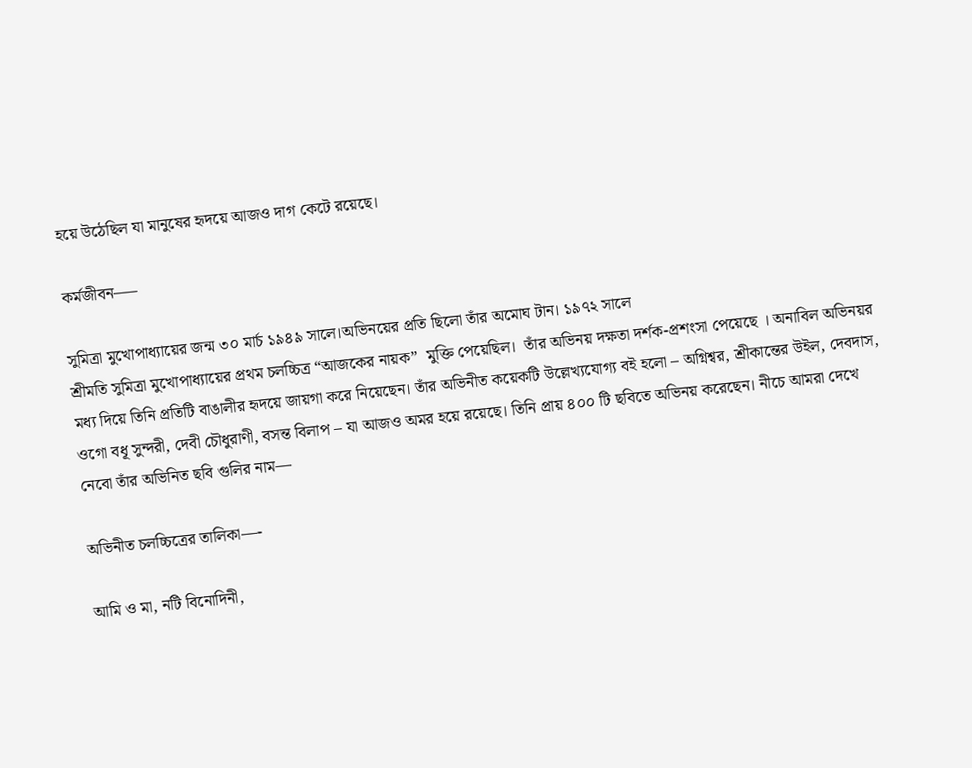হয়ে উঠেছিল যা মানুষের হৃদয়ে আজও দাগ কেটে রয়েছে।

কর্মজীবন—–

সুমিত্রা মুখোপাধ্যায়ের জন্ম ৩০ মার্চ ১৯৪৯ সালে।অভিনয়ের প্রতি ছিলো তাঁর অমোঘ টান। ১৯৭২ সালে
শ্রীমতি সুমিত্রা মুখোপাধ্যায়ের প্রথম চলচ্চিত্র “আজকের নায়ক”  মুক্তি পেয়েছিল।  তাঁর অভিনয় দক্ষতা দর্শক-প্রশংসা পেয়েছে । অনাবিল অভিনয়র মধ্য দিয়ে তিনি প্রতিটি বাঙালীর হৃদয়ে জায়গা করে নিয়েছেন। তাঁর অভিনীত কয়েকটি উল্লেখ্যযোগ্য বই হলো – অগ্নিশ্বর, শ্রীকান্তের উইল, দেবদাস, ওগো বধূ সুন্দরী, দেবী চৌধুরাণী, বসন্ত বিলাপ – যা আজও অমর হয়ে রয়েছে। তিনি প্রায় ৪০০ টি ছবিতে অভিনয় করেছেন। নীচে আমরা দেখে নেবো তাঁর অভিনিত ছবি গুলির নাম—

অভিনীত চলচ্চিত্রের তালিকা—-

আমি ও মা, নটি বিনোদিনী,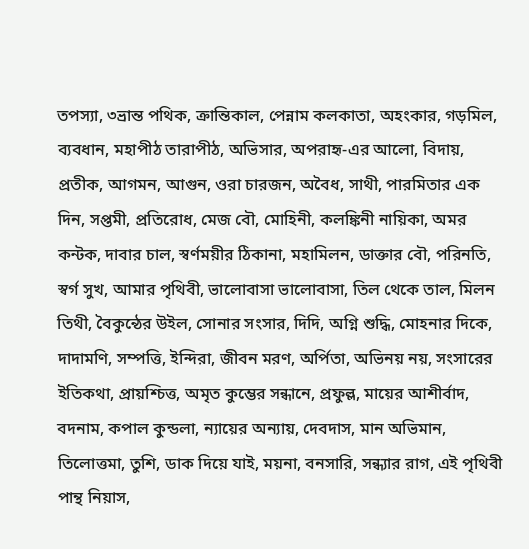তপস্যা, ৩ভ্রান্ত পথিক, ক্রান্তিকাল, পেন্নাম কলকাতা, অহংকার, গড়মিল, ব্যবধান, মহাপীঠ তারাপীঠ, অভিসার, অপরাহৃ-এর আলো, বিদায়, প্রতীক, আগমন, আগুন, ওরা চারজন, অবৈধ, সাথী, পারমিতার এক দিন, সপ্তমী, প্রতিরোধ, মেজ বৌ, মোহিনী, কলঙ্কিনী নায়িকা, অমর কন্টক, দাবার চাল, স্বর্ণময়ীর ঠিকানা, মহামিলন, ডাক্তার বৌ, পরিনতি, স্বর্গ সুখ, আমার পৃথিবী, ভালোবাসা ভালোবাসা, তিল থেকে তাল, মিলন তিথী, বৈকুন্ঠের উইল, সোনার সংসার, দিদি, অগ্নি শুদ্ধি, মোহনার দিকে, দাদামণি, সম্পত্তি, ইন্দিরা, জীবন মরণ, অর্পিতা, অভিনয় নয়, সংসারের ইতিকথা, প্রায়শ্চিত্ত, অমৃত কুম্ভের সন্ধানে, প্রফুল্ল, মায়ের আশীর্বাদ, বদনাম, কপাল কুন্ডলা, ন্যায়ের অন্যায়, দেবদাস, মান অভিমান, তিলোত্তমা, তুশি, ডাক দিয়ে যাই, ময়না, বনসারি, সন্ধ্যার রাগ, এই পৃথিবী পান্থ নিয়াস,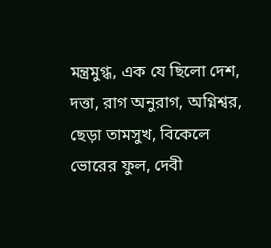মন্ত্রমুগ্ধ, এক যে ছিলো দেশ, দত্তা, রাগ অনুরাগ, অগ্নিশ্বর, ছেড়া তামসুখ, বিকেলে ভোরের ফুল, দেবী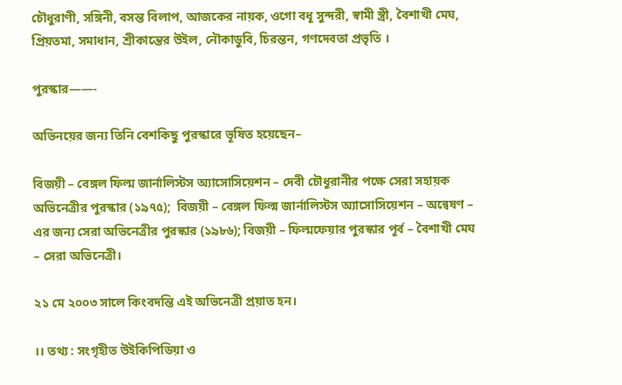চৌধুরাণী, সঙ্গিনী, বসন্ত বিলাপ, আজকের নায়ক, ওগো বধূ সুন্দরী, স্বামী স্ত্রী, বৈশাখী মেঘ, প্রিয়তমা, সমাধান, শ্রীকান্তের উইল, নৌকাডুবি, চিরন্তন, গণদেবতা প্রভৃতি ।

পুরস্কার——-

অভিনয়ের জন্য তিনি বেশকিছু পুরস্কারে ভূষিত হয়েছেন–

বিজয়ী – বেঙ্গল ফিল্ম জার্নালিস্টস অ্যাসোসিয়েশন – দেবী চৌধুরানীর পক্ষে সেরা সহায়ক অভিনেত্রীর পুরস্কার (১৯৭৫);  বিজয়ী – বেঙ্গল ফিল্ম জার্নালিস্টস অ্যাসোসিয়েশন – অন্বেষণ – এর জন্য সেরা অভিনেত্রীর পুরস্কার (১৯৮৬); বিজয়ী – ফিল্মফেয়ার পুরস্কার পূর্ব – বৈশাখী মেঘ – সেরা অভিনেত্রী।

২১ মে ২০০৩ সালে কিংবদন্তি এই অভিনেত্রী প্রয়াত হন।

।। তথ্য : সংগৃহীত উইকিপিডিয়া ও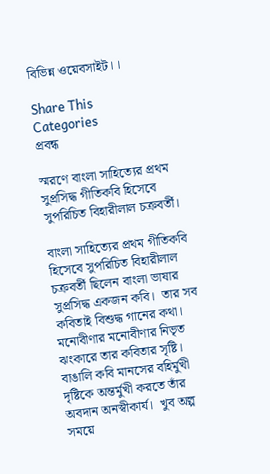বিভিন্ন ওয়েবসাইট।।

Share This
Categories
প্রবন্ধ

স্মরণে বাংলা সাহিত্যের প্রথম সুপ্রসিদ্ধ গীতিকবি হিসেবে সুপরিচিত বিহারীলাল চক্রবর্তী।

বাংলা সাহিত্যের প্রথম গীতিকবি হিসেবে সুপরিচিত বিহারীলাল চক্রবর্তী ছিলেন বাংলা ভাষার সুপ্রসিদ্ধ একজন কবি।  তার সব কবিতাই বিশুদ্ধ গানের কথা।  মনোবীণার মনোবীণার নিভৃত ঝংকারে তার কবিতার সৃষ্টি।  বাঙালি কবি মানসের বহির্মুখী দৃষ্টিকে অন্তর্মুখী করতে তাঁর অবদান অনস্বীকার্য।  খুব অল্প সময়ে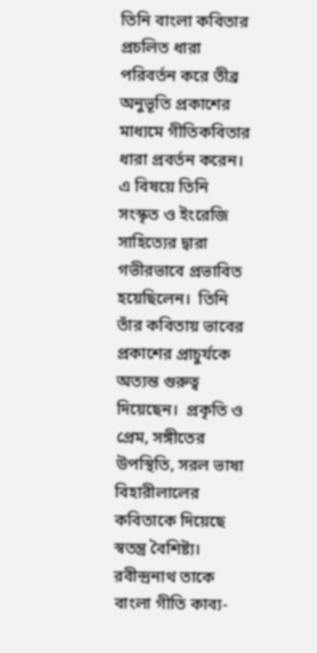তিনি বাংলা কবিতার প্রচলিত ধারা পরিবর্তন করে তীব্র অনুভূতি প্রকাশের মাধ্যমে গীতিকবিতার ধারা প্রবর্তন করেন।  এ বিষয়ে তিনি সংস্কৃত ও ইংরেজি সাহিত্যের দ্বারা গভীরভাবে প্রভাবিত হয়েছিলেন।  তিনি তাঁর কবিতায় ভাবের প্রকাশের প্রাচুর্যকে অত্যন্ত গুরুত্ব দিয়েছেন।  প্রকৃতি ও প্রেম, সঙ্গীতের উপস্থিতি, সরল ভাষা বিহারীলালের কবিতাকে দিয়েছে স্বতন্ত্র বৈশিষ্ট্য। রবীন্দ্রনাথ তাকে বাংলা গীতি কাব্য-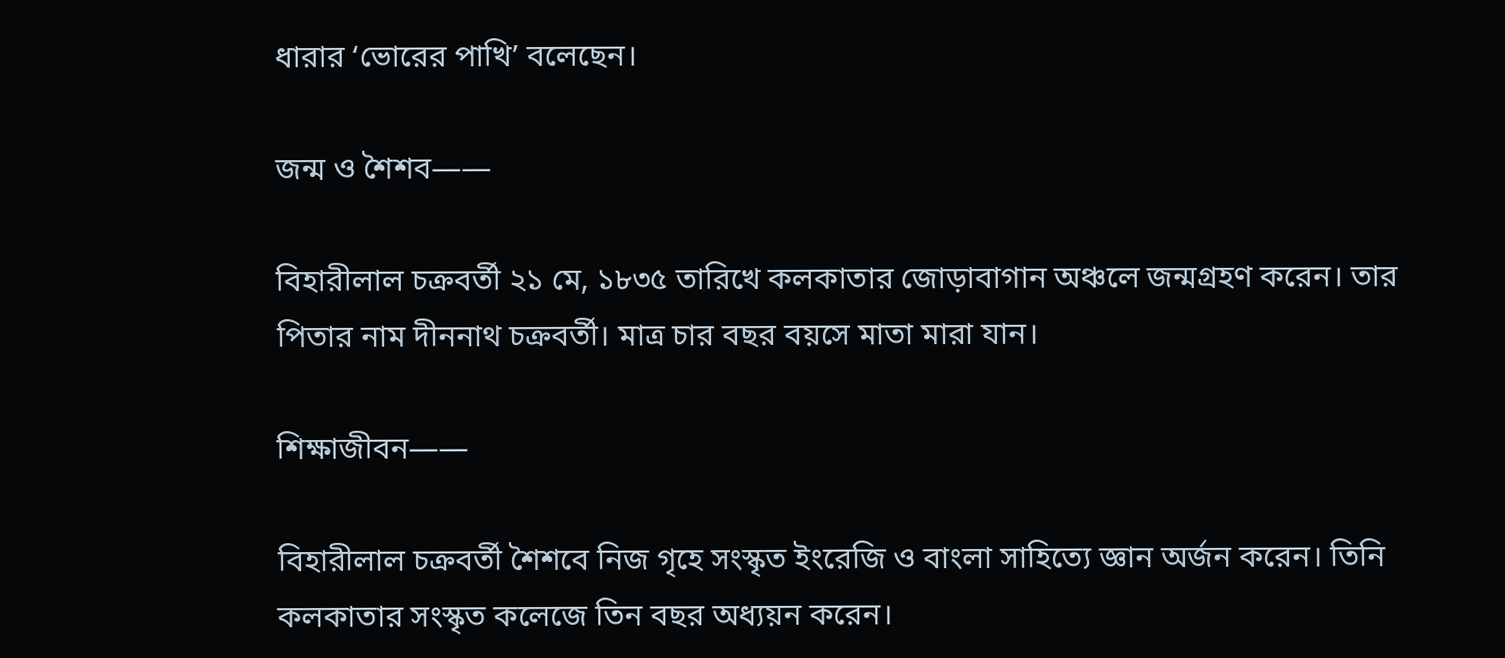ধারার ‘ভোরের পাখি’ বলেছেন।

জন্ম ও শৈশব——

বিহারীলাল চক্রবর্তী ২১ মে, ১৮৩৫ তারিখে কলকাতার জোড়াবাগান অঞ্চলে জন্মগ্রহণ করেন। তার পিতার নাম দীননাথ চক্রবর্তী। মাত্র চার বছর বয়সে মাতা মারা যান।

শিক্ষাজীবন——

বিহারীলাল চক্রবর্তী শৈশবে নিজ গৃহে সংস্কৃত ইংরেজি ও বাংলা সাহিত্যে জ্ঞান অর্জন করেন। তিনি কলকাতার সংস্কৃত কলেজে তিন বছর অধ্যয়ন করেন।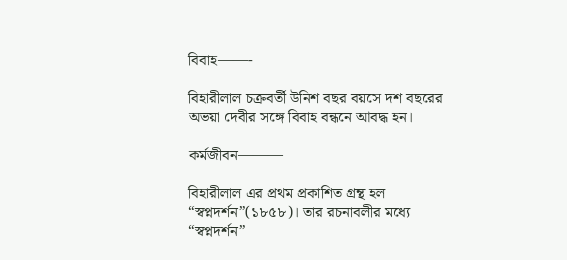বিবাহ——-

বিহারীলাল চক্রবর্তী উনিশ বছর বয়সে দশ বছরের অভয়া দেবীর সঙ্গে বিবাহ বন্ধনে আবদ্ধ হন।

কর্মজীবন———

বিহারীলাল এর প্রথম প্রকাশিত গ্রন্থ হল “স্বপ্নদর্শন”(১৮৫৮)। তার রচনাবলীর মধ্যে “স্বপ্নদর্শন”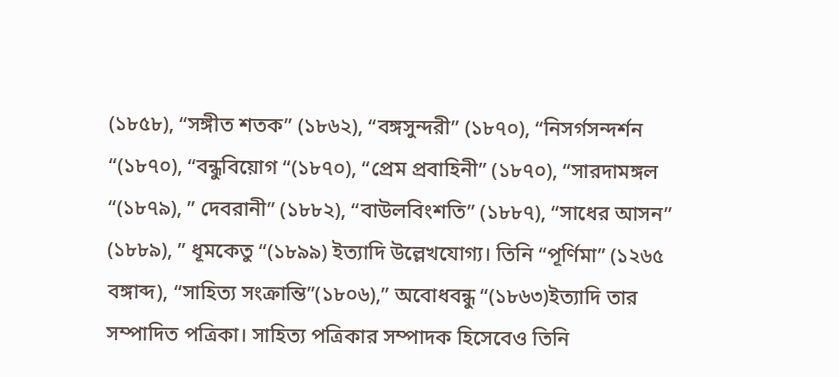(১৮৫৮), “সঙ্গীত শতক” (১৮৬২), “বঙ্গসুন্দরী” (১৮৭০), “নিসর্গসন্দর্শন “(১৮৭০), “বন্ধুবিয়োগ “(১৮৭০), “প্রেম প্রবাহিনী” (১৮৭০), “সারদামঙ্গল “(১৮৭৯), ” দেবরানী” (১৮৮২), “বাউলবিংশতি” (১৮৮৭), “সাধের আসন” (১৮৮৯), ” ধূমকেতু “(১৮৯৯) ইত্যাদি উল্লেখযোগ্য। তিনি “পূর্ণিমা” (১২৬৫ বঙ্গাব্দ), “সাহিত্য সংক্রান্তি”(১৮০৬),” অবোধবন্ধু “(১৮৬৩)ইত্যাদি তার সম্পাদিত পত্রিকা। সাহিত্য পত্রিকার সম্পাদক হিসেবেও তিনি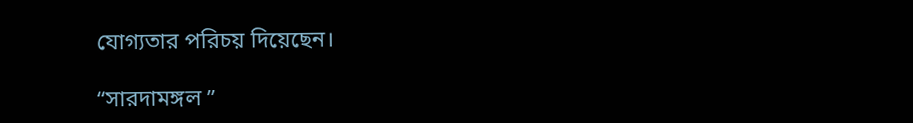যোগ্যতার পরিচয় দিয়েছেন।

“সারদামঙ্গল ”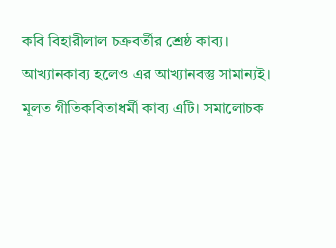কবি বিহারীলাল চক্রবর্তীর শ্রেষ্ঠ কাব্য। আখ্যানকাব্য হলেও এর আখ্যানবস্তু সামান্যই। মূলত গীতিকবিতাধর্মী কাব্য এটি। সমালোচক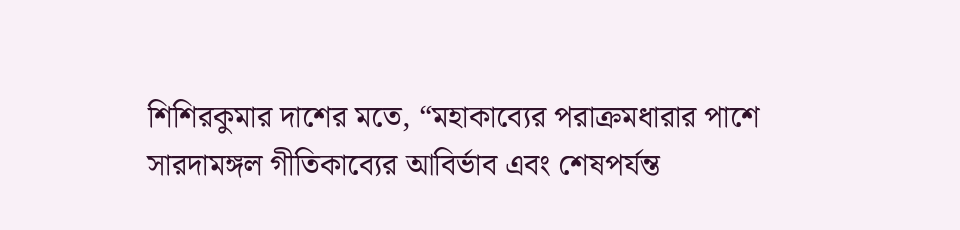শিশিরকুমার দাশের মতে, “মহাকাব্যের পরাক্রমধারার পাশে সারদামঙ্গল গীতিকাব্যের আবির্ভাব এবং শেষপর্যন্ত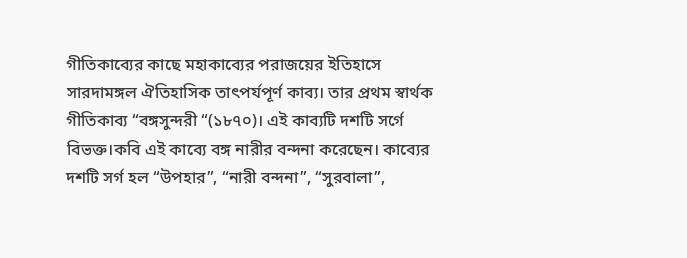গীতিকাব্যের কাছে মহাকাব্যের পরাজয়ের ইতিহাসে সারদামঙ্গল ঐতিহাসিক তাৎপর্যপূর্ণ কাব্য। তার প্রথম স্বার্থক গীতিকাব্য “বঙ্গসুন্দরী “(১৮৭০)। এই কাব্যটি দশটি সর্গে বিভক্ত।কবি এই কাব্যে বঙ্গ নারীর বন্দনা করেছেন। কাব্যের দশটি সর্গ হল “উপহার”, “নারী বন্দনা”, “সুরবালা”,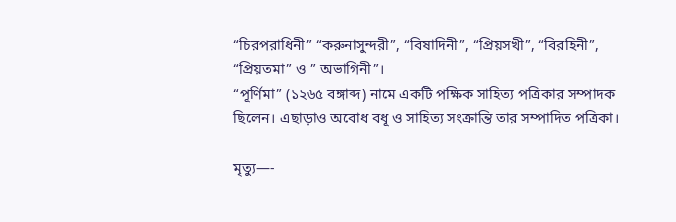“চিরপরাধিনী” “করুনাসুন্দরী”, “বিষাদিনী”, “প্রিয়সখী”, “বিরহিনী”, “প্রিয়তমা” ও ” অভাগিনী”।
“পূর্ণিমা” (১২৬৫ বঙ্গাব্দ) নামে একটি পক্ষিক সাহিত্য পত্রিকার সম্পাদক ছিলেন। এছাড়াও অবোধ বধূ ও সাহিত্য সংক্রান্তি তার সম্পাদিত পত্রিকা।

মৃত্যু—-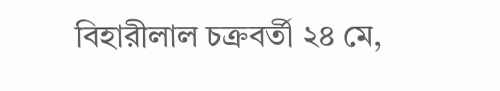বিহারীলাল চক্রবর্তী ২৪ মে,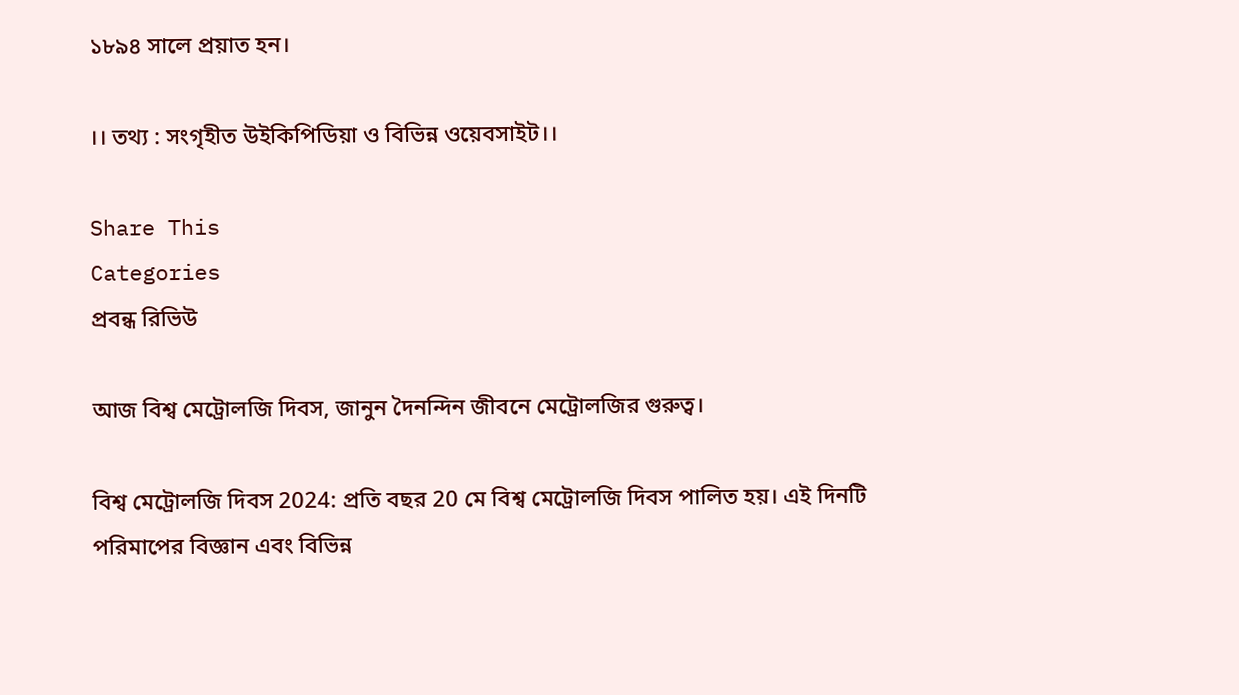১৮৯৪ সালে প্রয়াত হন।

।। তথ্য : সংগৃহীত উইকিপিডিয়া ও বিভিন্ন ওয়েবসাইট।।

Share This
Categories
প্রবন্ধ রিভিউ

আজ বিশ্ব মেট্রোলজি দিবস, জানুন দৈনন্দিন জীবনে মেট্রোলজির গুরুত্ব।

বিশ্ব মেট্রোলজি দিবস 2024: প্রতি বছর 20 মে বিশ্ব মেট্রোলজি দিবস পালিত হয়। এই দিনটি পরিমাপের বিজ্ঞান এবং বিভিন্ন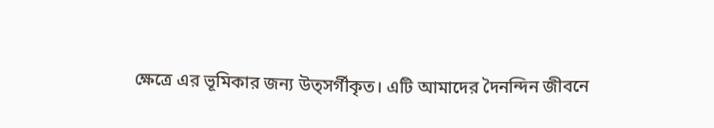ক্ষেত্রে এর ভূমিকার জন্য উত্সর্গীকৃত। এটি আমাদের দৈনন্দিন জীবনে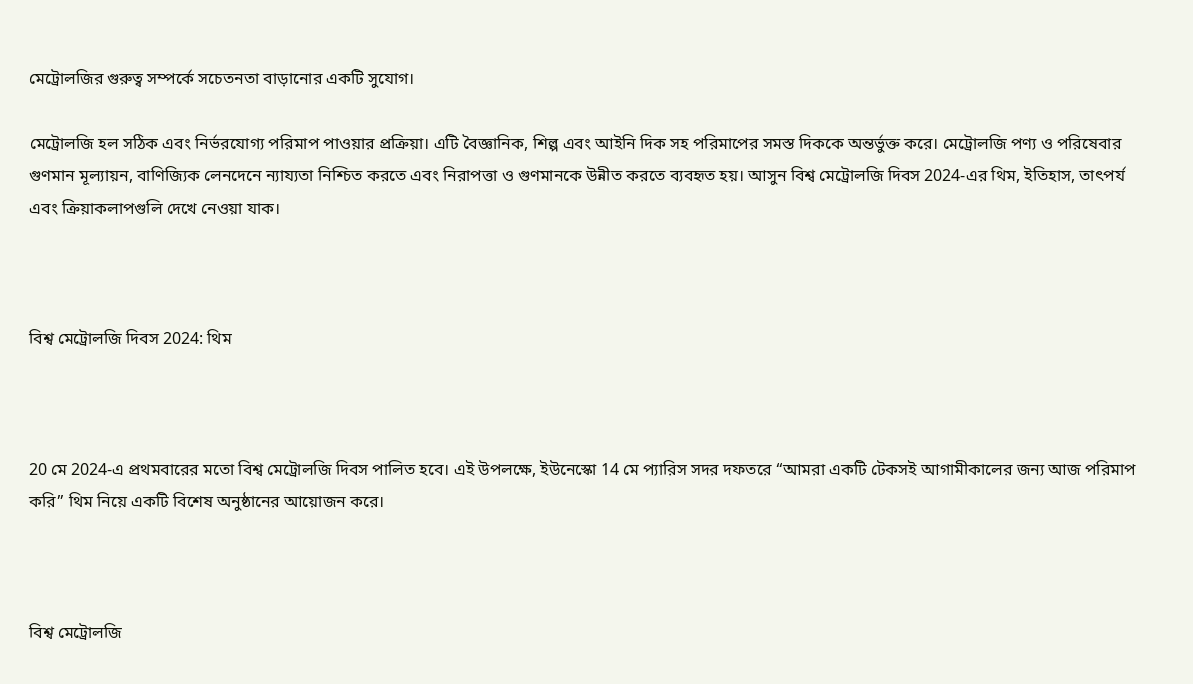মেট্রোলজির গুরুত্ব সম্পর্কে সচেতনতা বাড়ানোর একটি সুযোগ।

মেট্রোলজি হল সঠিক এবং নির্ভরযোগ্য পরিমাপ পাওয়ার প্রক্রিয়া। এটি বৈজ্ঞানিক, শিল্প এবং আইনি দিক সহ পরিমাপের সমস্ত দিককে অন্তর্ভুক্ত করে। মেট্রোলজি পণ্য ও পরিষেবার গুণমান মূল্যায়ন, বাণিজ্যিক লেনদেনে ন্যায্যতা নিশ্চিত করতে এবং নিরাপত্তা ও গুণমানকে উন্নীত করতে ব্যবহৃত হয়। আসুন বিশ্ব মেট্রোলজি দিবস 2024-এর থিম, ইতিহাস, তাৎপর্য এবং ক্রিয়াকলাপগুলি দেখে নেওয়া যাক।



বিশ্ব মেট্রোলজি দিবস 2024: থিম



20 মে 2024-এ প্রথমবারের মতো বিশ্ব মেট্রোলজি দিবস পালিত হবে। এই উপলক্ষে, ইউনেস্কো 14 মে প্যারিস সদর দফতরে “আমরা একটি টেকসই আগামীকালের জন্য আজ পরিমাপ করি” থিম নিয়ে একটি বিশেষ অনুষ্ঠানের আয়োজন করে।



বিশ্ব মেট্রোলজি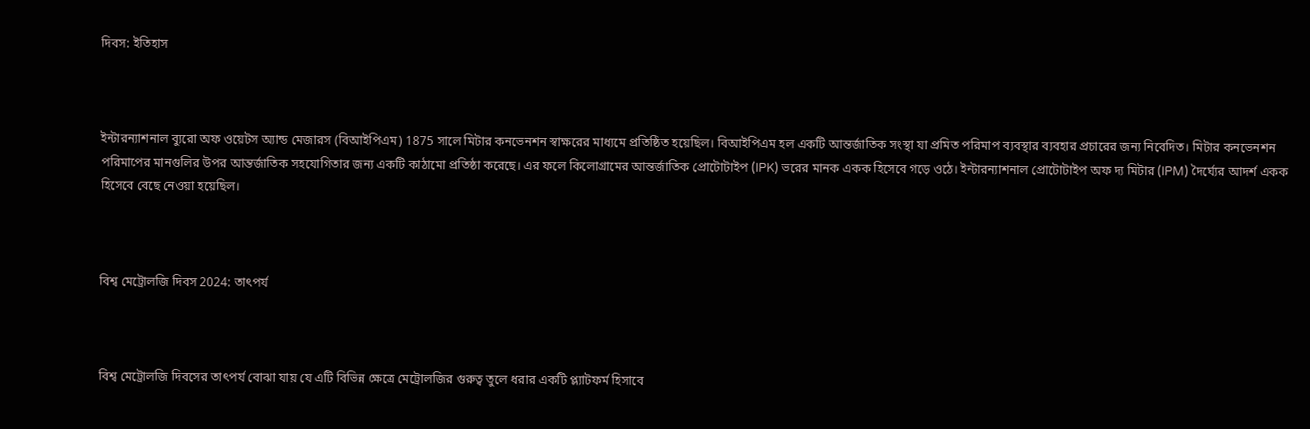দিবস: ইতিহাস



ইন্টারন্যাশনাল ব্যুরো অফ ওয়েটস অ্যান্ড মেজারস (বিআইপিএম) 1875 সালে মিটার কনভেনশন স্বাক্ষরের মাধ্যমে প্রতিষ্ঠিত হয়েছিল। বিআইপিএম হল একটি আন্তর্জাতিক সংস্থা যা প্রমিত পরিমাপ ব্যবস্থার ব্যবহার প্রচারের জন্য নিবেদিত। মিটার কনভেনশন পরিমাপের মানগুলির উপর আন্তর্জাতিক সহযোগিতার জন্য একটি কাঠামো প্রতিষ্ঠা করেছে। এর ফলে কিলোগ্রামের আন্তর্জাতিক প্রোটোটাইপ (IPK) ভরের মানক একক হিসেবে গড়ে ওঠে। ইন্টারন্যাশনাল প্রোটোটাইপ অফ দ্য মিটার (IPM) দৈর্ঘ্যের আদর্শ একক হিসেবে বেছে নেওয়া হয়েছিল।



বিশ্ব মেট্রোলজি দিবস 2024: তাৎপর্য



বিশ্ব মেট্রোলজি দিবসের তাৎপর্য বোঝা যায় যে এটি বিভিন্ন ক্ষেত্রে মেট্রোলজির গুরুত্ব তুলে ধরার একটি প্ল্যাটফর্ম হিসাবে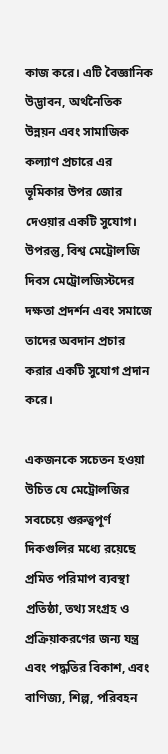কাজ করে। এটি বৈজ্ঞানিক উদ্ভাবন, অর্থনৈতিক উন্নয়ন এবং সামাজিক কল্যাণ প্রচারে এর ভূমিকার উপর জোর দেওয়ার একটি সুযোগ। উপরন্তু, বিশ্ব মেট্রোলজি দিবস মেট্রোলজিস্টদের দক্ষতা প্রদর্শন এবং সমাজে তাদের অবদান প্রচার করার একটি সুযোগ প্রদান করে।

একজনকে সচেতন হওয়া উচিত যে মেট্রোলজির সবচেয়ে গুরুত্বপূর্ণ দিকগুলির মধ্যে রয়েছে প্রমিত পরিমাপ ব্যবস্থা প্রতিষ্ঠা, তথ্য সংগ্রহ ও প্রক্রিয়াকরণের জন্য যন্ত্র এবং পদ্ধতির বিকাশ, এবং বাণিজ্য, শিল্প, পরিবহন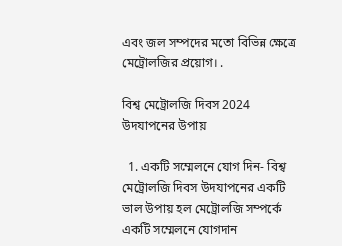এবং জল সম্পদের মতো বিভিন্ন ক্ষেত্রে মেট্রোলজির প্রয়োগ। .

বিশ্ব মেট্রোলজি দিবস 2024 উদযাপনের উপায়

  1. একটি সম্মেলনে যোগ দিন- বিশ্ব মেট্রোলজি দিবস উদযাপনের একটি ভাল উপায় হল মেট্রোলজি সম্পর্কে একটি সম্মেলনে যোগদান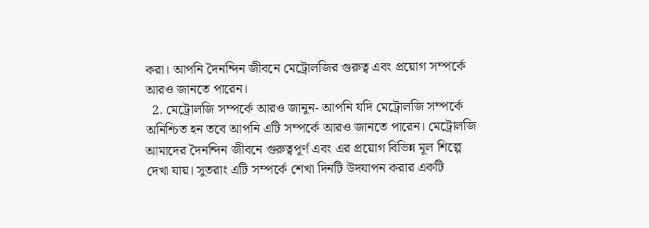করা। আপনি দৈনন্দিন জীবনে মেট্রোলজির গুরুত্ব এবং প্রয়োগ সম্পর্কে আরও জানতে পারেন।
  2. মেট্রোলজি সম্পর্কে আরও জানুন- আপনি যদি মেট্রোলজি সম্পর্কে অনিশ্চিত হন তবে আপনি এটি সম্পর্কে আরও জানতে পারেন। মেট্রোলজি আমাদের দৈনন্দিন জীবনে গুরুত্বপূর্ণ এবং এর প্রয়োগ বিভিন্ন মূল শিল্পে দেখা যায়। সুতরাং এটি সম্পর্কে শেখা দিনটি উদযাপন করার একটি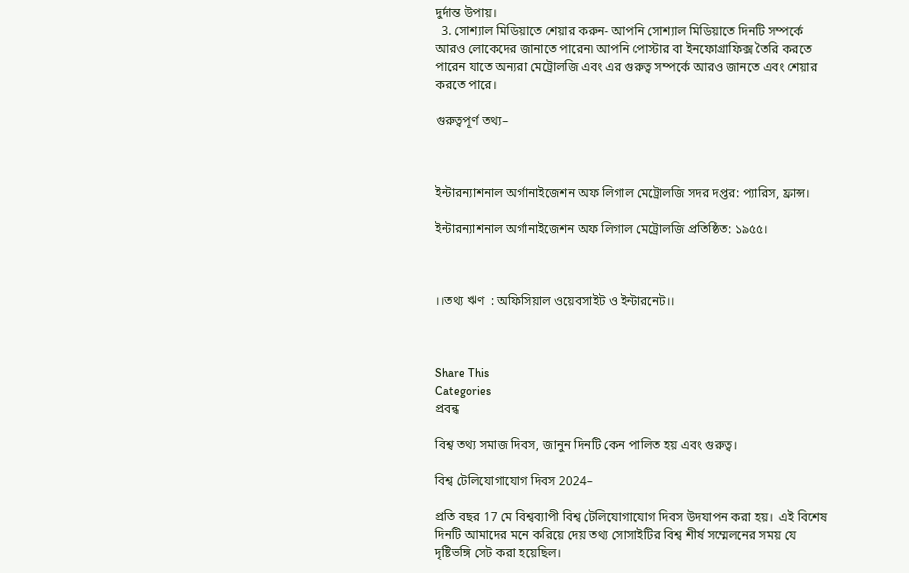দুর্দান্ত উপায়।
  3. সোশ্যাল মিডিয়াতে শেয়ার করুন- আপনি সোশ্যাল মিডিয়াতে দিনটি সম্পর্কে আরও লোকেদের জানাতে পারেন৷ আপনি পোস্টার বা ইনফোগ্রাফিক্স তৈরি করতে পারেন যাতে অন্যরা মেট্রোলজি এবং এর গুরুত্ব সম্পর্কে আরও জানতে এবং শেয়ার করতে পারে।

গুরুত্বপূর্ণ তথ্য–



ইন্টারন্যাশনাল অর্গানাইজেশন অফ লিগাল মেট্রোলজি সদর দপ্তর: প্যারিস, ফ্রান্স।

ইন্টারন্যাশনাল অর্গানাইজেশন অফ লিগাল মেট্রোলজি প্রতিষ্ঠিত: ১৯৫৫।



।।তথ্য ঋণ  : অফিসিয়াল ওয়েবসাইট ও ইন্টারনেট।।



Share This
Categories
প্রবন্ধ

বিশ্ব তথ্য সমাজ দিবস, জানুন দিনটি কেন পালিত হয় এবং গুরুত্ব।

বিশ্ব টেলিযোগাযোগ দিবস 2024–

প্রতি বছর 17 মে বিশ্বব্যাপী বিশ্ব টেলিযোগাযোগ দিবস উদযাপন করা হয়।  এই বিশেষ দিনটি আমাদের মনে করিয়ে দেয় তথ্য সোসাইটির বিশ্ব শীর্ষ সম্মেলনের সময় যে দৃষ্টিভঙ্গি সেট করা হয়েছিল।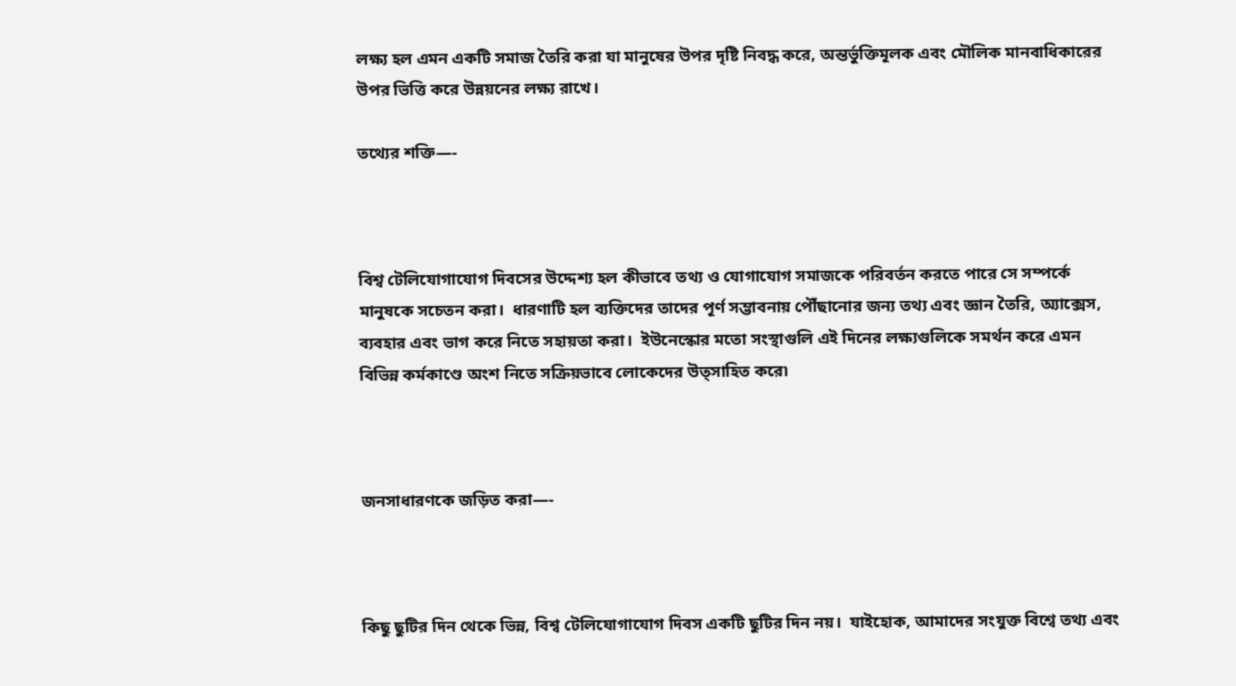লক্ষ্য হল এমন একটি সমাজ তৈরি করা যা মানুষের উপর দৃষ্টি নিবদ্ধ করে, অন্তর্ভুক্তিমূলক এবং মৌলিক মানবাধিকারের উপর ভিত্তি করে উন্নয়নের লক্ষ্য রাখে।

তথ্যের শক্তি—-



বিশ্ব টেলিযোগাযোগ দিবসের উদ্দেশ্য হল কীভাবে তথ্য ও যোগাযোগ সমাজকে পরিবর্তন করতে পারে সে সম্পর্কে মানুষকে সচেতন করা।  ধারণাটি হল ব্যক্তিদের তাদের পূর্ণ সম্ভাবনায় পৌঁছানোর জন্য তথ্য এবং জ্ঞান তৈরি, অ্যাক্সেস, ব্যবহার এবং ভাগ করে নিতে সহায়তা করা।  ইউনেস্কোর মতো সংস্থাগুলি এই দিনের লক্ষ্যগুলিকে সমর্থন করে এমন বিভিন্ন কর্মকাণ্ডে অংশ নিতে সক্রিয়ভাবে লোকেদের উত্সাহিত করে৷



জনসাধারণকে জড়িত করা—-



কিছু ছুটির দিন থেকে ভিন্ন, বিশ্ব টেলিযোগাযোগ দিবস একটি ছুটির দিন নয়।  যাইহোক, আমাদের সংযুক্ত বিশ্বে তথ্য এবং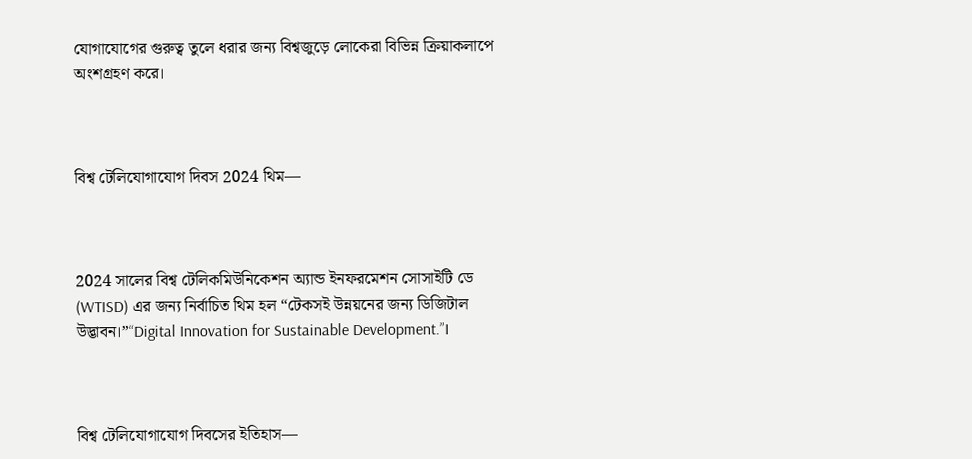যোগাযোগের গুরুত্ব তুলে ধরার জন্য বিশ্বজুড়ে লোকেরা বিভিন্ন ক্রিয়াকলাপে অংশগ্রহণ করে।



বিশ্ব টেলিযোগাযোগ দিবস 2024 থিম—



2024 সালের বিশ্ব টেলিকমিউনিকেশন অ্যান্ড ইনফরমেশন সোসাইটি ডে (WTISD) এর জন্য নির্বাচিত থিম হল “টেকসই উন্নয়নের জন্য ডিজিটাল উদ্ভাবন।”“Digital Innovation for Sustainable Development.”।



বিশ্ব টেলিযোগাযোগ দিবসের ইতিহাস—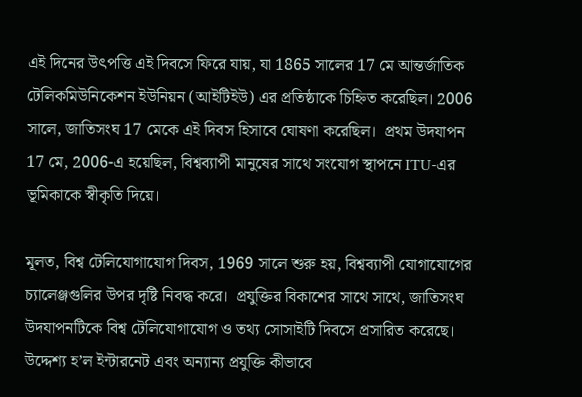এই দিনের উৎপত্তি এই দিবসে ফিরে যায়, যা 1865 সালের 17 মে আন্তর্জাতিক টেলিকমিউনিকেশন ইউনিয়ন (আইটিইউ) এর প্রতিষ্ঠাকে চিহ্নিত করেছিল। 2006 সালে, জাতিসংঘ 17 মেকে এই দিবস হিসাবে ঘোষণা করেছিল।  প্রথম উদযাপন 17 মে, 2006-এ হয়েছিল, বিশ্বব্যাপী মানুষের সাথে সংযোগ স্থাপনে ITU-এর ভূমিকাকে স্বীকৃতি দিয়ে।

মূলত, বিশ্ব টেলিযোগাযোগ দিবস, 1969 সালে শুরু হয়, বিশ্বব্যাপী যোগাযোগের চ্যালেঞ্জগুলির উপর দৃষ্টি নিবদ্ধ করে।  প্রযুক্তির বিকাশের সাথে সাথে, জাতিসংঘ উদযাপনটিকে বিশ্ব টেলিযোগাযোগ ও তথ্য সোসাইটি দিবসে প্রসারিত করেছে।  উদ্দেশ্য হ’ল ইন্টারনেট এবং অন্যান্য প্রযুক্তি কীভাবে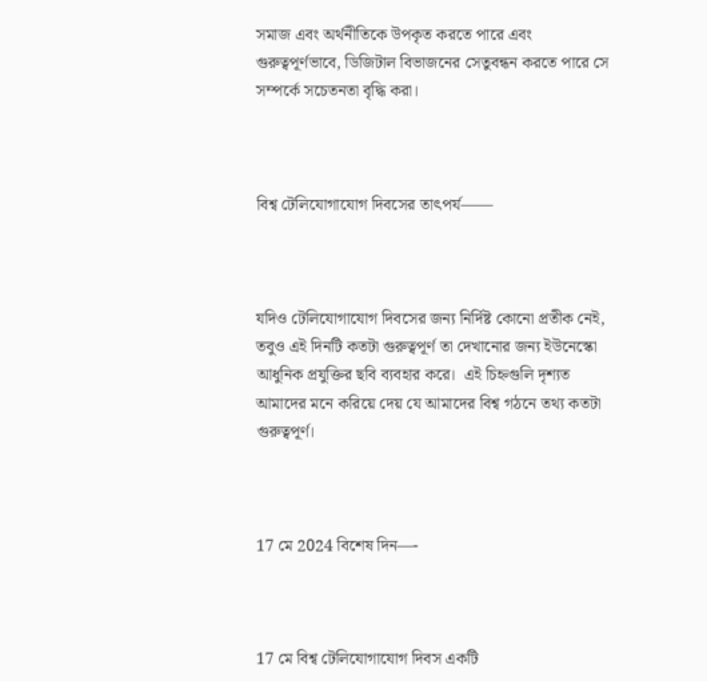সমাজ এবং অর্থনীতিকে উপকৃত করতে পারে এবং গুরুত্বপূর্ণভাবে, ডিজিটাল বিভাজনের সেতুবন্ধন করতে পারে সে সম্পর্কে সচেতনতা বৃদ্ধি করা।



বিশ্ব টেলিযোগাযোগ দিবসের তাৎপর্য——



যদিও টেলিযোগাযোগ দিবসের জন্য নির্দিষ্ট কোনো প্রতীক নেই, তবুও এই দিনটি কতটা গুরুত্বপূর্ণ তা দেখানোর জন্য ইউনেস্কো আধুনিক প্রযুক্তির ছবি ব্যবহার করে।  এই চিহ্নগুলি দৃশ্যত আমাদের মনে করিয়ে দেয় যে আমাদের বিশ্ব গঠনে তথ্য কতটা গুরুত্বপূর্ণ।



17 মে 2024 বিশেষ দিন—-



17 মে বিশ্ব টেলিযোগাযোগ দিবস একটি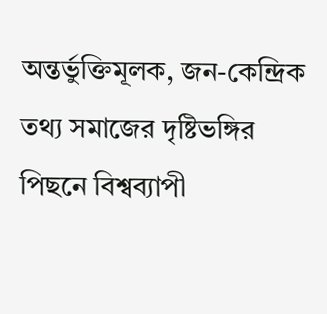অন্তর্ভুক্তিমূলক, জন-কেন্দ্রিক তথ্য সমাজের দৃষ্টিভঙ্গির পিছনে বিশ্বব্যাপী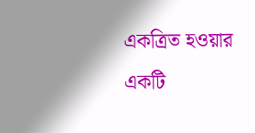একত্রিত হওয়ার একটি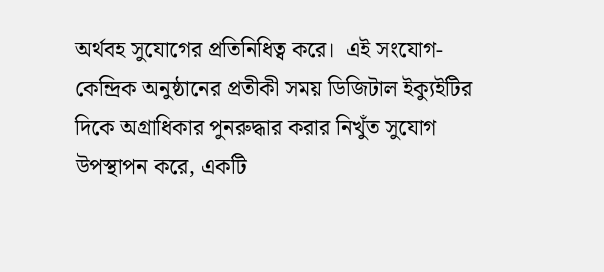অর্থবহ সুযোগের প্রতিনিধিত্ব করে।  এই সংযোগ-কেন্দ্রিক অনুষ্ঠানের প্রতীকী সময় ডিজিটাল ইক্যুইটির দিকে অগ্রাধিকার পুনরুদ্ধার করার নিখুঁত সুযোগ উপস্থাপন করে, একটি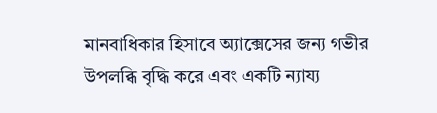মানবাধিকার হিসাবে অ্যাক্সেসের জন্য গভীর উপলব্ধি বৃদ্ধি করে এবং একটি ন্যায্য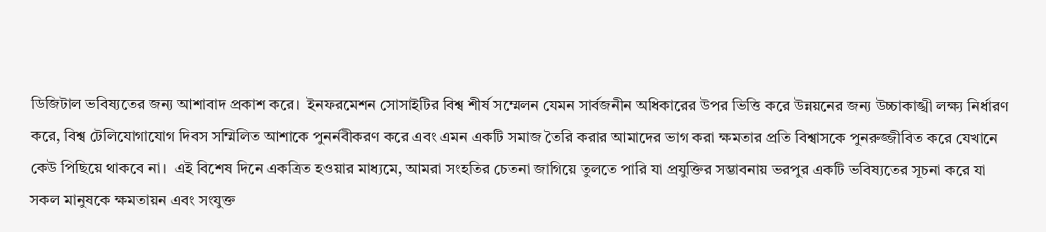ডিজিটাল ভবিষ্যতের জন্য আশাবাদ প্রকাশ করে।  ইনফরমেশন সোসাইটির বিশ্ব শীর্ষ সম্মেলন যেমন সার্বজনীন অধিকারের উপর ভিত্তি করে উন্নয়নের জন্য উচ্চাকাঙ্খী লক্ষ্য নির্ধারণ করে, বিশ্ব টেলিযোগাযোগ দিবস সম্মিলিত আশাকে পুনর্নবীকরণ করে এবং এমন একটি সমাজ তৈরি করার আমাদের ভাগ করা ক্ষমতার প্রতি বিশ্বাসকে পুনরুজ্জীবিত করে যেখানে কেউ পিছিয়ে থাকবে না।  এই বিশেষ দিনে একত্রিত হওয়ার মাধ্যমে, আমরা সংহতির চেতনা জাগিয়ে তুলতে পারি যা প্রযুক্তির সম্ভাবনায় ভরপুর একটি ভবিষ্যতের সূচনা করে যা সকল মানুষকে ক্ষমতায়ন এবং সংযুক্ত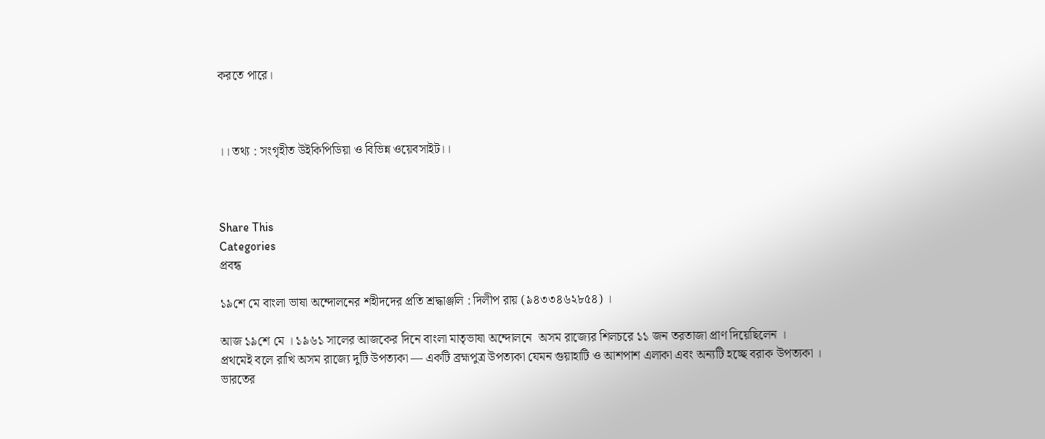করতে পারে।



।। তথ্য : সংগৃহীত উইকিপিডিয়া ও বিভিন্ন ওয়েবসাইট।।



Share This
Categories
প্রবন্ধ

১৯শে মে বাংলা ভাষা অন্দোলনের শহীদদের প্রতি শ্রদ্ধাঞ্জলি : দিলীপ রায় (৯৪৩৩৪৬২৮৫৪) ।

আজ ১৯শে মে । ১৯৬১ সালের আজকের দিনে বাংলা মাতৃভাষা অন্দোলনে  অসম রাজ্যের শিলচরে ১১ জন তরতাজা প্রাণ দিয়েছিলেন ।
প্রথমেই বলে রাখি অসম রাজ্যে দুটি উপত্যকা — একটি ব্রহ্মপুত্র উপত্যকা যেমন গুয়াহাটি ও আশপাশ এলাকা এবং অন্যটি হচ্ছে বরাক উপত্যকা । ভারতের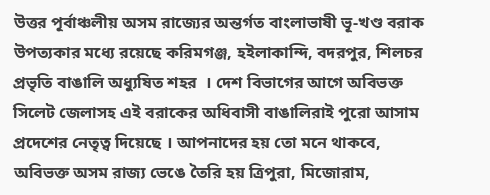উত্তর পূর্বাঞ্চলীয় অসম রাজ্যের অন্তর্গত বাংলাভাষী ভূ-খণ্ড বরাক উপত্যকার মধ্যে রয়েছে করিমগঞ্জ, হইলাকান্দি, বদরপুর, শিলচর প্রভৃতি বাঙালি অধ্যুষিত শহর  । দেশ বিভাগের আগে অবিভক্ত সিলেট জেলাসহ এই বরাকের অধিবাসী বাঙালিরাই পুরো আসাম প্রদেশের নেতৃত্ব দিয়েছে । আপনাদের হয় তো মনে থাকবে,  অবিভক্ত অসম রাজ্য ভেঙে তৈরি হয় ত্রিপুরা, মিজোরাম,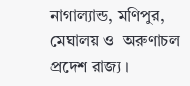নাগাল্যান্ড, মণিপুর, মেঘালয় ও  অরুণাচল প্রদেশ রাজ্য ।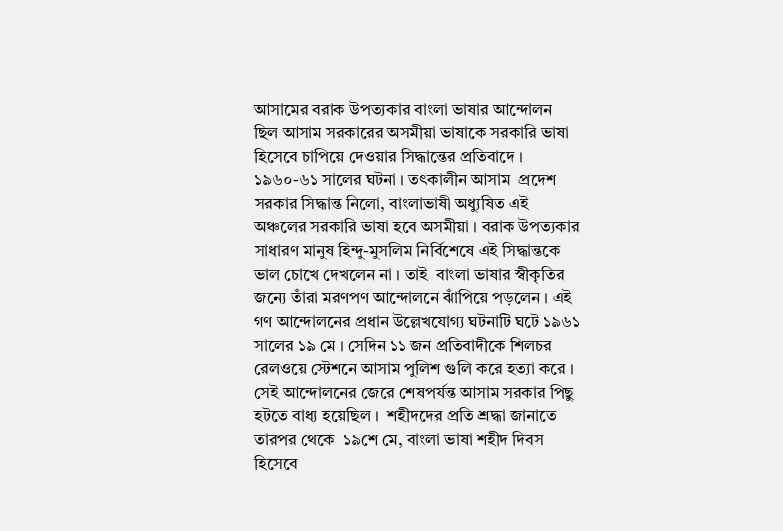আসামের বরাক উপত্যকার বাংলা ভাষার আন্দোলন ছিল আসাম সরকারের অসমীয়া ভাষাকে সরকারি ভাষা হিসেবে চাপিয়ে দেওয়ার সিদ্ধান্তের প্রতিবাদে । ১৯৬০-৬১ সালের ঘটনা । তৎকালীন আসাম  প্রদেশ সরকার সিদ্ধান্ত নিলো, বাংলাভাষী অধ্যুষিত এই অঞ্চলের সরকারি ভাষা হবে অসমীয়া । বরাক উপত্যকার সাধারণ মানুষ হিন্দু-মুসলিম নির্বিশেষে এই সিদ্ধান্তকে ভাল চোখে দেখলেন না । তাই  বাংলা ভাষার স্বীকৃতির জন্যে তাঁরা মরণপণ আন্দোলনে ঝাঁপিয়ে পড়লেন । এই গণ আন্দোলনের প্রধান উল্লেখযোগ্য ঘটনাটি ঘটে ১৯৬১ সালের ১৯ মে । সেদিন ১১ জন প্রতিবাদীকে শিলচর রেলওয়ে স্টেশনে আসাম পুলিশ গুলি করে হত্যা করে । সেই আন্দোলনের জেরে শেষপর্যন্ত আসাম সরকার পিছু হটতে বাধ্য হয়েছিল ।  শহীদদের প্রতি শ্রদ্ধা জানাতে তারপর থেকে  ১৯শে মে, বাংলা ভাষা শহীদ দিবস হিসেবে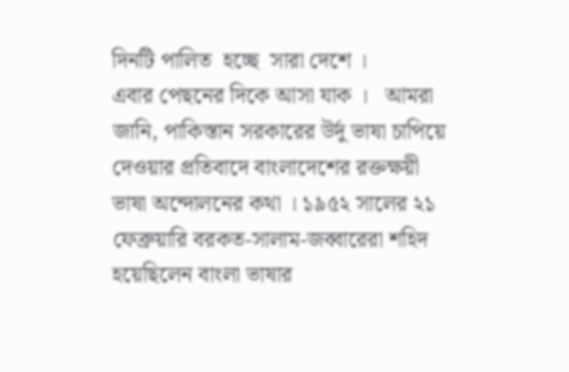দিনটি পালিত  হচ্ছে  সারা দেশে ।
এবার পেছনের দিকে আসা যাক ।   আমরা জানি, পাকিস্তান সরকারের উর্দু ভাষা চাপিয়ে দেওয়ার প্রতিবাদে বাংলাদেশের রক্তক্ষয়ী ভাষা অন্দোলনের কথা । ১৯৫২ সালের ২১ ফেব্রুয়ারি বরকত-সালাম-জব্বারেরা শহিদ হয়েছিলেন বাংলা ভাষার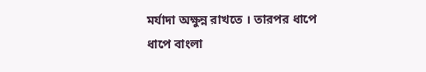মর্যাদা অক্ষুন্ন রাখতে । তারপর ধাপে ধাপে বাংলা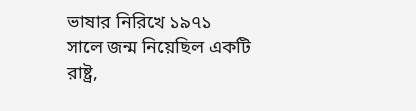ভাষার নিরিখে ১৯৭১ সালে জন্ম নিয়েছিল একটি রাষ্ট্র,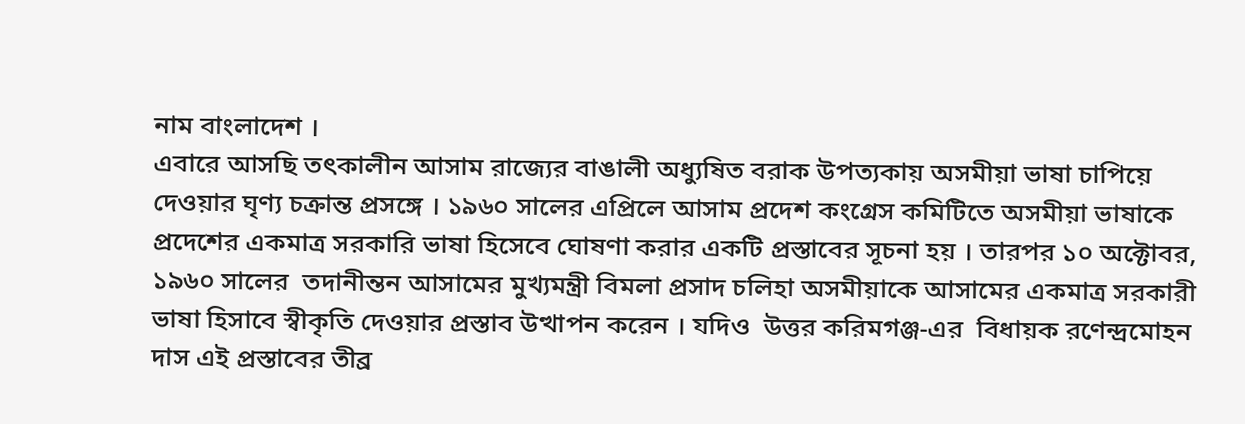নাম বাংলাদেশ ।
এবারে আসছি তৎকালীন আসাম রাজ্যের বাঙালী অধ্যুষিত বরাক উপত্যকায় অসমীয়া ভাষা চাপিয়ে দেওয়ার ঘৃণ্য চক্রান্ত প্রসঙ্গে । ১৯৬০ সালের এপ্রিলে আসাম প্রদেশ কংগ্রেস কমিটিতে অসমীয়া ভাষাকে প্রদেশের একমাত্র সরকারি ভাষা হিসেবে ঘোষণা করার একটি প্রস্তাবের সূচনা হয় । তারপর ১০ অক্টোবর, ১৯৬০ সালের  তদানীন্তন আসামের মুখ্যমন্ত্রী বিমলা প্রসাদ চলিহা অসমীয়াকে আসামের একমাত্র সরকারী ভাষা হিসাবে স্বীকৃতি দেওয়ার প্রস্তাব উত্থাপন করেন । যদিও  উত্তর করিমগঞ্জ-এর  বিধায়ক রণেন্দ্রমোহন দাস এই প্রস্তাবের তীব্র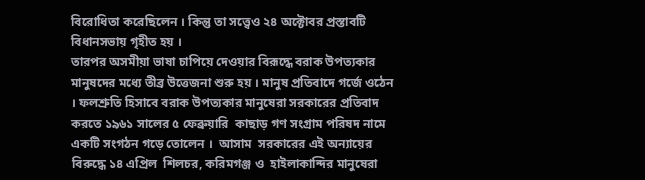বিরোধিতা করেছিলেন । কিন্তু তা সত্ত্বেও ২৪ অক্টোবর প্রস্তাবটি বিধানসভায় গৃহীত হয় ।
তারপর অসমীয়া ভাষা চাপিয়ে দেওয়ার বিরূদ্ধে বরাক উপত্যকার মানুষদের মধ্যে তীব্র উত্তেজনা শুরু হয় । মানুষ প্রতিবাদে গর্জে ওঠেন । ফলশ্রুতি হিসাবে বরাক উপত্যকার মানুষেরা সরকারের প্রতিবাদ করতে ১৯৬১ সালের ৫ ফেব্রুয়ারি  কাছাড় গণ সংগ্রাম পরিষদ নামে একটি সংগঠন গড়ে তোলেন ।  আসাম  সরকারের এই অন্যায়ের বিরুদ্ধে ১৪ এপ্রিল  শিলচর, করিমগঞ্জ ও  হাইলাকান্দির মানুষেরা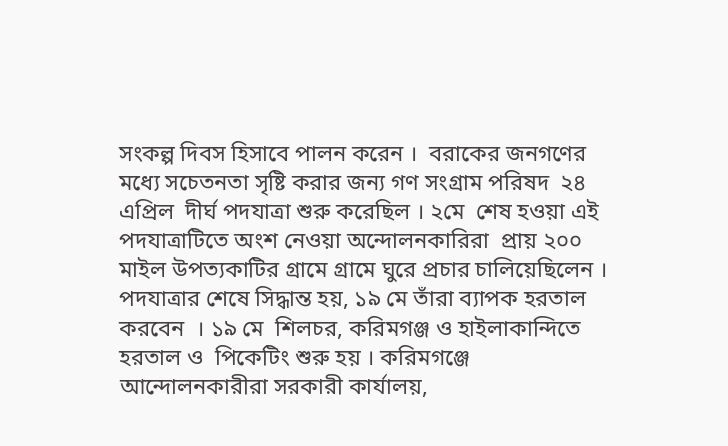সংকল্প দিবস হিসাবে পালন করেন ।  বরাকের জনগণের মধ্যে সচেতনতা সৃষ্টি করার জন্য গণ সংগ্রাম পরিষদ  ২৪ এপ্রিল  দীর্ঘ পদযাত্রা শুরু করেছিল । ২মে  শেষ হওয়া এই পদযাত্রাটিতে অংশ নেওয়া অন্দোলনকারিরা  প্রায় ২০০ মাইল উপত্যকাটির গ্রামে গ্রামে ঘুরে প্রচার চালিয়েছিলেন । পদযাত্রার শেষে সিদ্ধান্ত হয়, ১৯ মে তাঁরা ব্যাপক হরতাল করবেন  । ১৯ মে  শিলচর, করিমগঞ্জ ও হাইলাকান্দিতে হরতাল ও  পিকেটিং শুরু হয় । করিমগঞ্জে আন্দোলনকারীরা সরকারী কার্যালয়,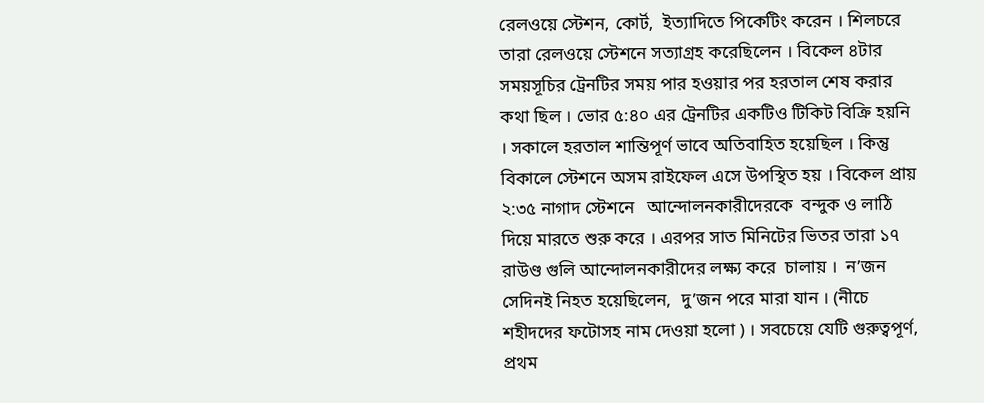রেলওয়ে স্টেশন, কোর্ট,  ইত্যাদিতে পিকেটিং করেন । শিলচরে তারা রেলওয়ে স্টেশনে সত্যাগ্রহ করেছিলেন । বিকেল ৪টার সময়সূচির ট্রেনটির সময় পার হওয়ার পর হরতাল শেষ করার কথা ছিল । ভোর ৫:৪০ এর ট্রেনটির একটিও টিকিট বিক্রি হয়নি । সকালে হরতাল শান্তিপূর্ণ ভাবে অতিবাহিত হয়েছিল । কিন্তু বিকালে স্টেশনে অসম রাইফেল এসে উপস্থিত হয় । বিকেল প্রায় ২:৩৫ নাগাদ স্টেশনে   আন্দোলনকারীদেরকে  বন্দুক ও লাঠি  দিয়ে মারতে শুরু করে । এরপর সাত মিনিটের ভিতর তারা ১৭ রাউণ্ড গুলি আন্দোলনকারীদের লক্ষ্য করে  চালায় ।  ন’জন সেদিনই নিহত হয়েছিলেন,  দু’জন পরে মারা যান । (নীচে শহীদদের ফটোসহ নাম দেওয়া হলো ) । সবচেয়ে যেটি গুরুত্বপূর্ণ,  প্রথম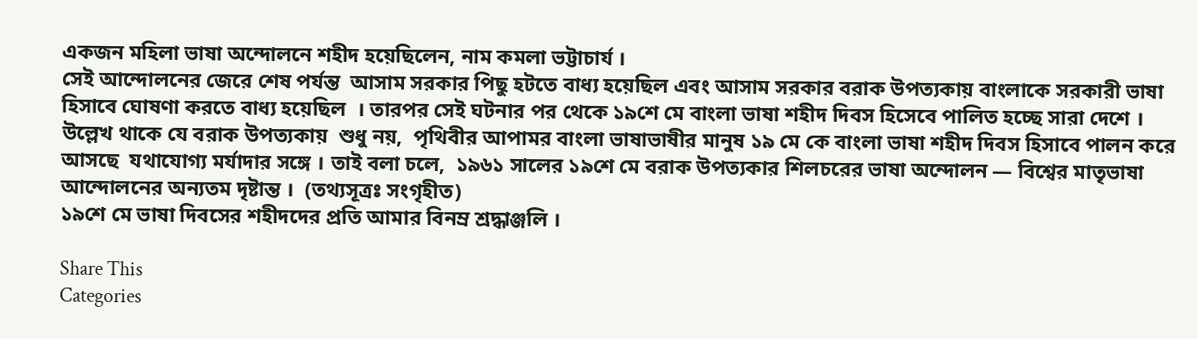একজন মহিলা ভাষা অন্দোলনে শহীদ হয়েছিলেন, নাম কমলা ভট্টাচার্য ।
সেই আন্দোলনের জেরে শেষ পর্যন্ত  আসাম সরকার পিছু হটতে বাধ্য হয়েছিল এবং আসাম সরকার বরাক উপত্যকায় বাংলাকে সরকারী ভাষা হিসাবে ঘোষণা করতে বাধ্য হয়েছিল  । তারপর সেই ঘটনার পর থেকে ১৯শে মে বাংলা ভাষা শহীদ দিবস হিসেবে পালিত হচ্ছে সারা দেশে । উল্লেখ থাকে যে বরাক উপত্যকায়  শুধু নয়,  পৃথিবীর আপামর বাংলা ভাষাভাষীর মানুষ ১৯ মে কে বাংলা ভাষা শহীদ দিবস হিসাবে পালন করে আসছে  যথাযোগ্য মর্যাদার সঙ্গে । তাই বলা চলে,  ১৯৬১ সালের ১৯শে মে বরাক উপত্যকার শিলচরের ভাষা অন্দোলন — বিশ্বের মাতৃভাষা আন্দোলনের অন্যতম দৃষ্টান্ত ।  (তথ্যসূত্রঃ সংগৃহীত)
১৯শে মে ভাষা দিবসের শহীদদের প্রতি আমার বিনম্র শ্রদ্ধাঞ্জলি ।

Share This
Categories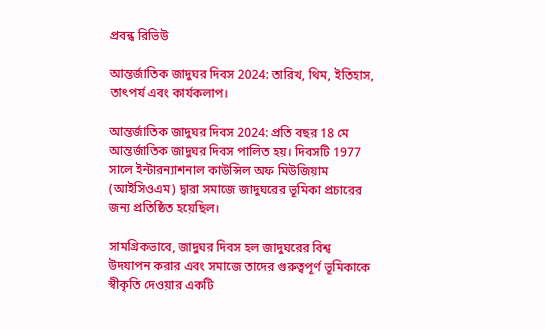প্রবন্ধ রিভিউ

আন্তর্জাতিক জাদুঘর দিবস 2024: তারিখ, থিম, ইতিহাস, তাৎপর্য এবং কার্যকলাপ।

আন্তর্জাতিক জাদুঘর দিবস 2024: প্রতি বছর 18 মে আন্তর্জাতিক জাদুঘর দিবস পালিত হয়। দিবসটি 1977 সালে ইন্টারন্যাশনাল কাউন্সিল অফ মিউজিয়াম (আইসিওএম) দ্বারা সমাজে জাদুঘরের ভূমিকা প্রচারের জন্য প্রতিষ্ঠিত হয়েছিল।

সামগ্রিকভাবে, জাদুঘর দিবস হল জাদুঘরের বিশ্ব উদযাপন করার এবং সমাজে তাদের গুরুত্বপূর্ণ ভূমিকাকে স্বীকৃতি দেওয়ার একটি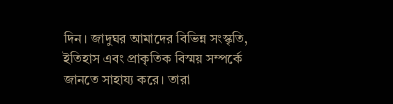দিন। জাদুঘর আমাদের বিভিন্ন সংস্কৃতি, ইতিহাস এবং প্রাকৃতিক বিস্ময় সম্পর্কে জানতে সাহায্য করে। তারা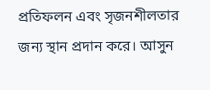প্রতিফলন এবং সৃজনশীলতার জন্য স্থান প্রদান করে। আসুন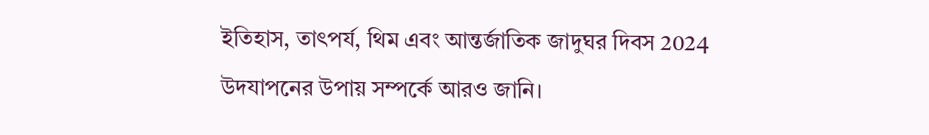ইতিহাস, তাৎপর্য, থিম এবং আন্তর্জাতিক জাদুঘর দিবস 2024 উদযাপনের উপায় সম্পর্কে আরও জানি।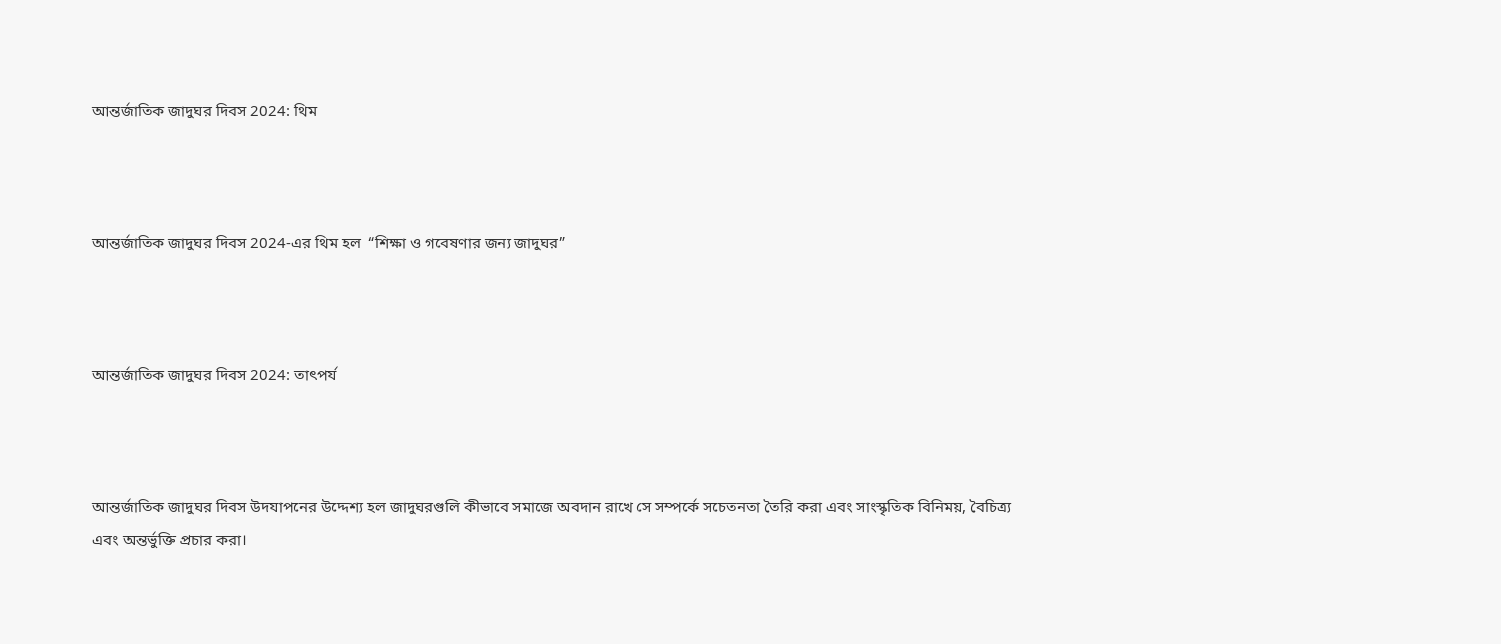আন্তর্জাতিক জাদুঘর দিবস 2024: থিম



আন্তর্জাতিক জাদুঘর দিবস 2024-এর থিম হল  “শিক্ষা ও গবেষণার জন্য জাদুঘর”



আন্তর্জাতিক জাদুঘর দিবস 2024: তাৎপর্য



আন্তর্জাতিক জাদুঘর দিবস উদযাপনের উদ্দেশ্য হল জাদুঘরগুলি কীভাবে সমাজে অবদান রাখে সে সম্পর্কে সচেতনতা তৈরি করা এবং সাংস্কৃতিক বিনিময়, বৈচিত্র্য এবং অন্তর্ভুক্তি প্রচার করা।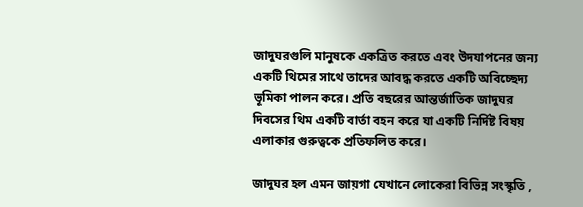জাদুঘরগুলি মানুষকে একত্রিত করতে এবং উদযাপনের জন্য একটি থিমের সাথে তাদের আবদ্ধ করতে একটি অবিচ্ছেদ্য ভূমিকা পালন করে। প্রতি বছরের আন্তর্জাতিক জাদুঘর দিবসের থিম একটি বার্তা বহন করে যা একটি নির্দিষ্ট বিষয় এলাকার গুরুত্বকে প্রতিফলিত করে।

জাদুঘর হল এমন জায়গা যেখানে লোকেরা বিভিন্ন সংস্কৃতি ,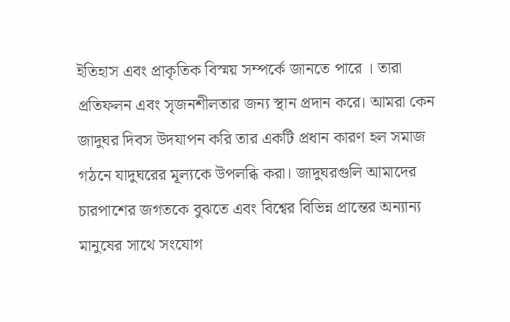ইতিহাস এবং প্রাকৃতিক বিস্ময় সম্পর্কে জানতে পারে । তারা প্রতিফলন এবং সৃজনশীলতার জন্য স্থান প্রদান করে। আমরা কেন জাদুঘর দিবস উদযাপন করি তার একটি প্রধান কারণ হল সমাজ গঠনে যাদুঘরের মূল্যকে উপলব্ধি করা। জাদুঘরগুলি আমাদের চারপাশের জগতকে বুঝতে এবং বিশ্বের বিভিন্ন প্রান্তের অন্যান্য মানুষের সাথে সংযোগ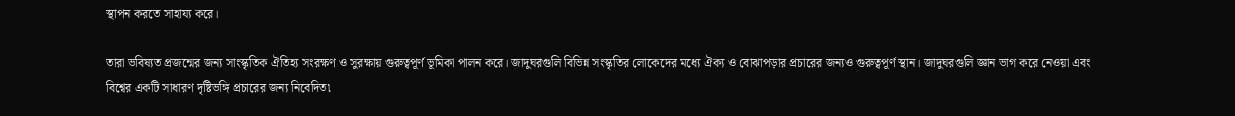স্থাপন করতে সাহায্য করে।

তারা ভবিষ্যত প্রজন্মের জন্য সাংস্কৃতিক ঐতিহ্য সংরক্ষণ ও সুরক্ষায় গুরুত্বপূর্ণ ভূমিকা পালন করে। জাদুঘরগুলি বিভিন্ন সংস্কৃতির লোকেদের মধ্যে ঐক্য ও বোঝাপড়ার প্রচারের জন্যও গুরুত্বপূর্ণ স্থান। জাদুঘরগুলি জ্ঞান ভাগ করে নেওয়া এবং বিশ্বের একটি সাধারণ দৃষ্টিভঙ্গি প্রচারের জন্য নিবেদিত৷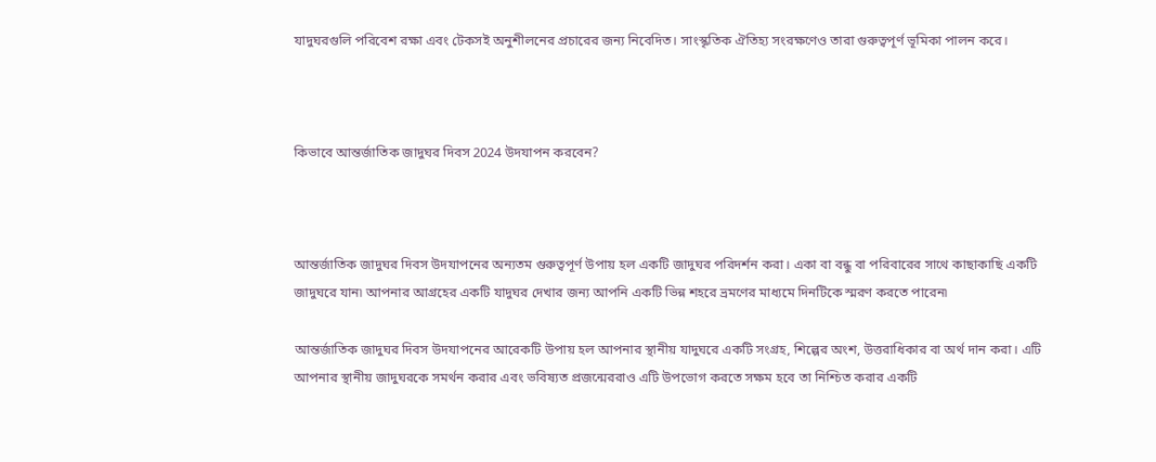যাদুঘরগুলি পরিবেশ রক্ষা এবং টেকসই অনুশীলনের প্রচারের জন্য নিবেদিত। সাংস্কৃতিক ঐতিহ্য সংরক্ষণেও তারা গুরুত্বপূর্ণ ভূমিকা পালন করে।



কিভাবে আন্তর্জাতিক জাদুঘর দিবস 2024 উদযাপন করবেন?



আন্তর্জাতিক জাদুঘর দিবস উদযাপনের অন্যতম গুরুত্বপূর্ণ উপায় হল একটি জাদুঘর পরিদর্শন করা। একা বা বন্ধু বা পরিবারের সাথে কাছাকাছি একটি জাদুঘরে যান৷ আপনার আগ্রহের একটি যাদুঘর দেখার জন্য আপনি একটি ভিন্ন শহরে ভ্রমণের মাধ্যমে দিনটিকে স্মরণ করতে পারেন৷

আন্তর্জাতিক জাদুঘর দিবস উদযাপনের আরেকটি উপায় হল আপনার স্থানীয় যাদুঘরে একটি সংগ্রহ, শিল্পের অংশ, উত্তরাধিকার বা অর্থ দান করা। এটি আপনার স্থানীয় জাদুঘরকে সমর্থন করার এবং ভবিষ্যত প্রজন্মেররাও এটি উপভোগ করতে সক্ষম হবে তা নিশ্চিত করার একটি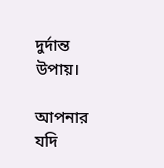দুর্দান্ত উপায়।

আপনার যদি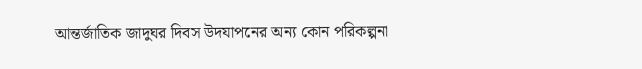আন্তর্জাতিক জাদুঘর দিবস উদযাপনের অন্য কোন পরিকল্পনা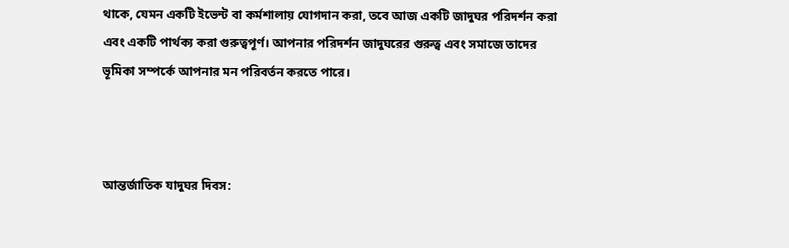থাকে, যেমন একটি ইভেন্ট বা কর্মশালায় যোগদান করা, তবে আজ একটি জাদুঘর পরিদর্শন করা এবং একটি পার্থক্য করা গুরুত্বপূর্ণ। আপনার পরিদর্শন জাদুঘরের গুরুত্ব এবং সমাজে তাদের ভূমিকা সম্পর্কে আপনার মন পরিবর্তন করতে পারে।



আন্তর্জাতিক যাদুঘর দিবস: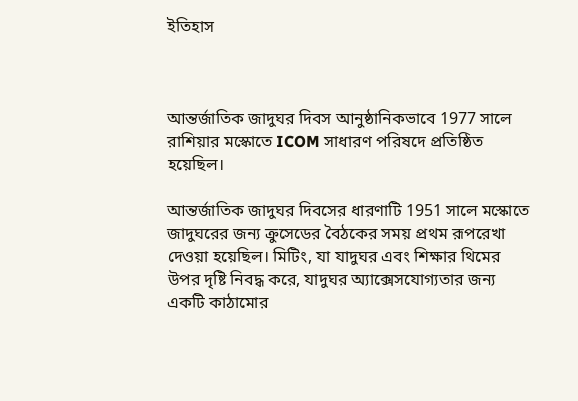ইতিহাস



আন্তর্জাতিক জাদুঘর দিবস আনুষ্ঠানিকভাবে 1977 সালে রাশিয়ার মস্কোতে ICOM সাধারণ পরিষদে প্রতিষ্ঠিত হয়েছিল।

আন্তর্জাতিক জাদুঘর দিবসের ধারণাটি 1951 সালে মস্কোতে জাদুঘরের জন্য ক্রুসেডের বৈঠকের সময় প্রথম রূপরেখা দেওয়া হয়েছিল। মিটিং, যা যাদুঘর এবং শিক্ষার থিমের উপর দৃষ্টি নিবদ্ধ করে, যাদুঘর অ্যাক্সেসযোগ্যতার জন্য একটি কাঠামোর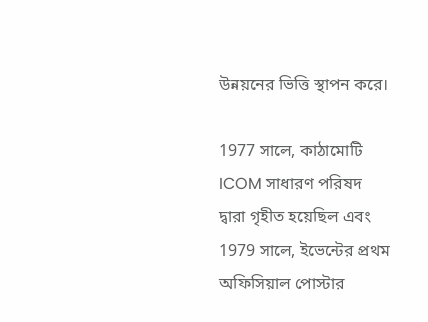উন্নয়নের ভিত্তি স্থাপন করে।

1977 সালে, কাঠামোটি ICOM সাধারণ পরিষদ দ্বারা গৃহীত হয়েছিল এবং 1979 সালে, ইভেন্টের প্রথম অফিসিয়াল পোস্টার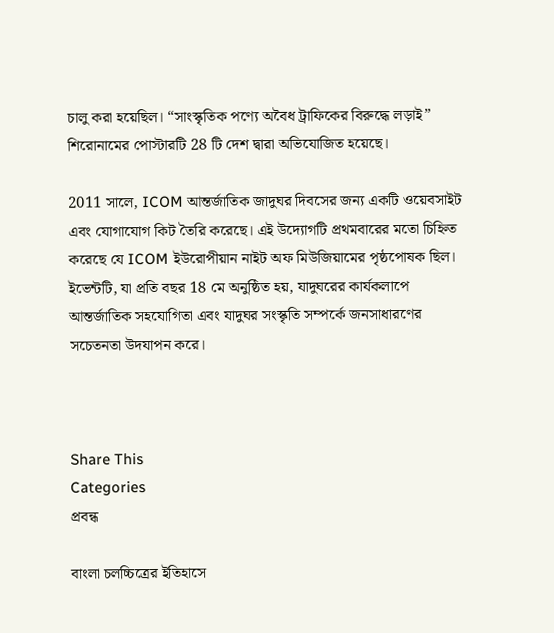চালু করা হয়েছিল। “সাংস্কৃতিক পণ্যে অবৈধ ট্রাফিকের বিরুদ্ধে লড়াই” শিরোনামের পোস্টারটি 28 টি দেশ দ্বারা অভিযোজিত হয়েছে।

2011 সালে, ICOM আন্তর্জাতিক জাদুঘর দিবসের জন্য একটি ওয়েবসাইট এবং যোগাযোগ কিট তৈরি করেছে। এই উদ্যোগটি প্রথমবারের মতো চিহ্নিত করেছে যে ICOM ইউরোপীয়ান নাইট অফ মিউজিয়ামের পৃষ্ঠপোষক ছিল। ইভেন্টটি, যা প্রতি বছর 18 মে অনুষ্ঠিত হয়, যাদুঘরের কার্যকলাপে আন্তর্জাতিক সহযোগিতা এবং যাদুঘর সংস্কৃতি সম্পর্কে জনসাধারণের সচেতনতা উদযাপন করে।



Share This
Categories
প্রবন্ধ

বাংলা চলচ্চিত্রের ইতিহাসে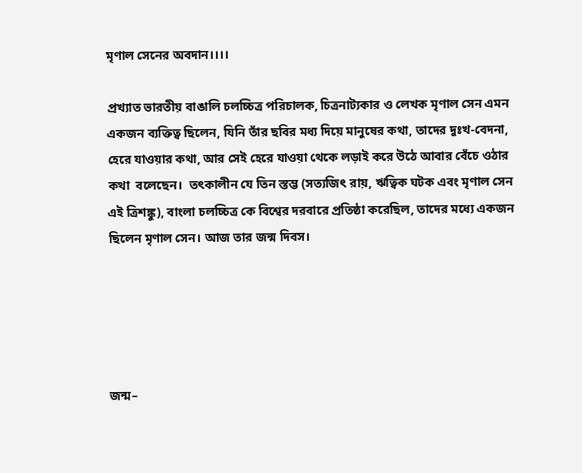মৃণাল সেনের অবদান।।।।

প্রখ্যাত ভারতীয় বাঙালি চলচ্চিত্র পরিচালক, চিত্রনাট্যকার ও লেখক মৃণাল সেন এমন একজন ব্যক্তিত্ব ছিলেন, যিনি তাঁর ছবির মধ্য দিয়ে মানুষের কথা, তাদের দুঃখ-বেদনা, হেরে যাওয়ার কথা, আর সেই হেরে যাওয়া থেকে লড়াই করে উঠে আবার বেঁচে ওঠার কথা  বলেছেন।  তৎকালীন যে তিন স্তম্ভ (সত্যজিৎ রায়, ঋত্বিক ঘটক এবং মৃণাল সেন এই ত্রিশঙ্কু), বাংলা চলচ্চিত্র কে বিশ্বের দরবারে প্রতিষ্ঠা করেছিল, তাদের মধ্যে একজন ছিলেন মৃণাল সেন। আজ তার জন্ম দিবস।





জন্ম–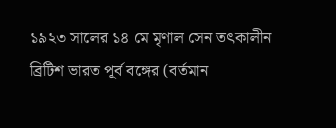১৯২৩ সালের ১৪ মে মৃণাল সেন তৎকালীন ব্রিটিশ ভারত পূর্ব বঙ্গের (বর্তমান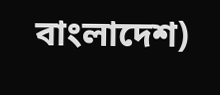বাংলাদেশ)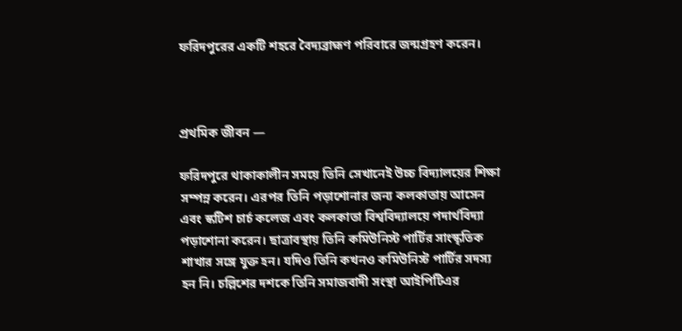ফরিদপুরের একটি শহরে বৈদ্যব্রাহ্মণ পরিবারে জন্মগ্রহণ করেন।



প্রথমিক জীবন —

ফরিদপুরে থাকাকালীন সময়ে তিনি সেখানেই উচ্চ বিদ্যালয়ের শিক্ষা সম্পন্ন করেন। এরপর তিনি পড়াশোনার জন্য কলকাতায় আসেন এবং স্কটিশ চার্চ কলেজ এবং কলকাতা বিশ্ববিদ্যালয়ে পদার্থবিদ্যা পড়াশোনা করেন। ছাত্রাবস্থায় তিনি কমিউনিস্ট পার্টির সাংস্কৃতিক শাখার সঙ্গে যুক্ত হন। যদিও তিনি কখনও কমিউনিস্ট পার্টির সদস্য হন নি। চল্লিশের দশকে তিনি সমাজবাদী সংস্থা আইপিটিএর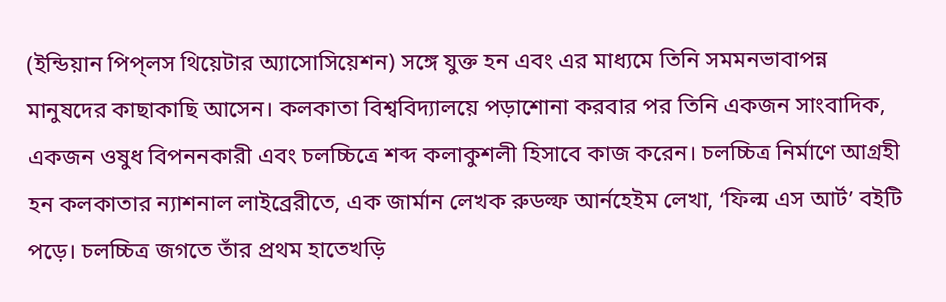(ইন্ডিয়ান পিপ্‌লস থিয়েটার অ্যাসোসিয়েশন) সঙ্গে যুক্ত হন এবং এর মাধ্যমে তিনি সমমনভাবাপন্ন মানুষদের কাছাকাছি আসেন। কলকাতা বিশ্ববিদ্যালয়ে পড়াশোনা করবার পর তিনি একজন সাংবাদিক, একজন ওষুধ বিপননকারী এবং চলচ্চিত্রে শব্দ কলাকুশলী হিসাবে কাজ করেন। চলচ্চিত্র নির্মাণে আগ্রহী হন কলকাতার ন্যাশনাল লাইব্রেরীতে, এক জার্মান লেখক রুডল্ফ আর্নহেইম লেখা, ‘ফিল্ম এস আর্ট’ বইটি পড়ে। চলচ্চিত্র জগতে তাঁর প্রথম হাতেখড়ি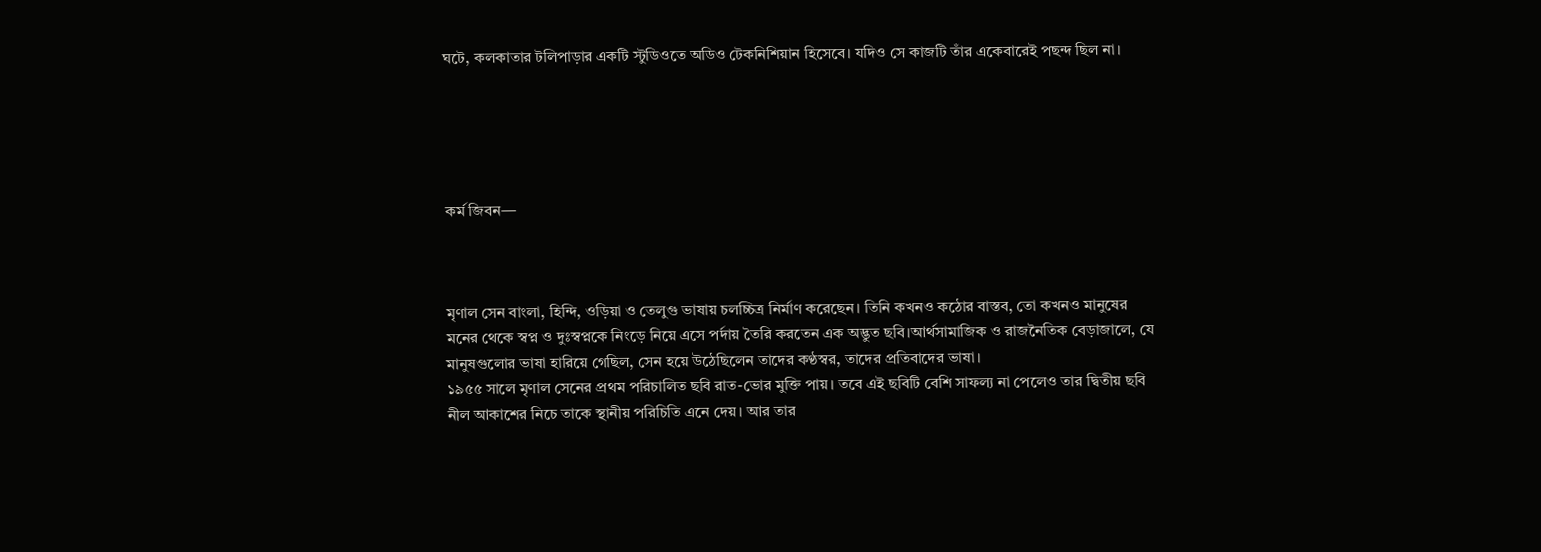ঘটে, কলকাতার টলিপাড়ার একটি স্টুডিওতে অডিও টেকনিশিয়ান হিসেবে। যদিও সে কাজটি তাঁর একেবারেই পছন্দ ছিল না।





কর্ম জিবন—



মৃণাল সেন বাংলা, হিন্দি, ওড়িয়া ও তেলুগু ভাষায় চলচ্চিত্র নির্মাণ করেছেন। তিনি কখনও কঠোর বাস্তব, তো কখনও মানুষের মনের থেকে স্বপ্ন ও দুঃস্বপ্নকে নিংড়ে নিয়ে এসে পর্দায় তৈরি করতেন এক অদ্ভুত ছবি।আর্থসামাজিক ও রাজনৈতিক বেড়াজালে, যে মানুষগুলোর ভাষা হারিয়ে গেছিল, সেন হয়ে উঠেছিলেন তাদের কণ্ঠস্বর, তাদের প্রতিবাদের ভাষা।
১৯৫৫ সালে মৃণাল সেনের প্রথম পরিচালিত ছবি রাত-ভোর মুক্তি পায়। তবে এই ছবিটি বেশি সাফল্য না পেলেও তার দ্বিতীয় ছবি নীল আকাশের নিচে তাকে স্থানীয় পরিচিতি এনে দেয়। আর তার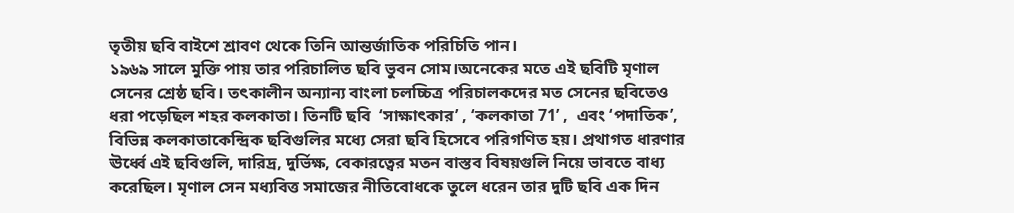তৃতীয় ছবি বাইশে শ্রাবণ থেকে তিনি আন্তর্জাতিক পরিচিতি পান।
১৯৬৯ সালে মুক্তি পায় তার পরিচালিত ছবি ভুবন সোম।অনেকের মতে এই ছবিটি মৃণাল সেনের শ্রেষ্ঠ ছবি। তৎকালীন অন্যান্য বাংলা চলচ্চিত্র পরিচালকদের মত সেনের ছবিতেও ধরা পড়েছিল শহর কলকাতা। তিনটি ছবি  ‘সাক্ষাৎকার’ , ‘কলকাতা 71’ ,  এবং ‘পদাতিক’, বিভিন্ন কলকাতাকেন্দ্রিক ছবিগুলির মধ্যে সেরা ছবি হিসেবে পরিগণিত হয়। প্রথাগত ধারণার ঊর্ধ্বে এই ছবিগুলি, দারিদ্র, দুর্ভিক্ষ, বেকারত্বের মতন বাস্তব বিষয়গুলি নিয়ে ভাবতে বাধ্য করেছিল। মৃণাল সেন মধ্যবিত্ত সমাজের নীতিবোধকে তুলে ধরেন তার দুটি ছবি এক দিন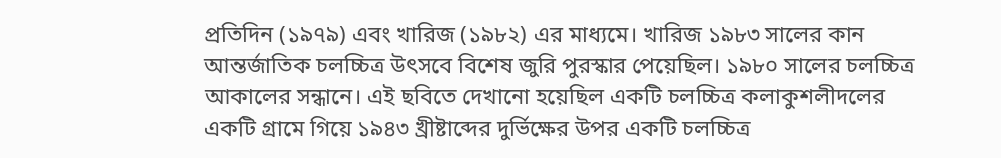প্রতিদিন (১৯৭৯) এবং খারিজ (১৯৮২) এর মাধ্যমে। খারিজ ১৯৮৩ সালের কান আন্তর্জাতিক চলচ্চিত্র উৎসবে বিশেষ জুরি পুরস্কার পেয়েছিল। ১৯৮০ সালের চলচ্চিত্র আকালের সন্ধানে। এই ছবিতে দেখানো হয়েছিল একটি চলচ্চিত্র কলাকুশলীদলের একটি গ্রামে গিয়ে ১৯৪৩ খ্রীষ্টাব্দের দুর্ভিক্ষের উপর একটি চলচ্চিত্র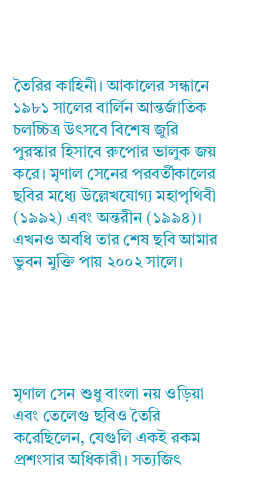তৈরির কাহিনী। আকালের সন্ধানে ১৯৮১ সালের বার্লিন আন্তর্জাতিক চলচ্চিত্র উৎসবে বিশেষ জুরি পুরস্কার হিসাবে রুপোর ভালুক জয় করে। মৃণাল সেনের পরবর্তীকালের ছবির মধ্যে উল্লেখযোগ্য মহাপৃথিবী (১৯৯২) এবং অন্তরীন (১৯৯৪)। এখনও অবধি তার শেষ ছবি আমার ভুবন মুক্তি পায় ২০০২ সালে।





মৃণাল সেন শুধু বাংলা নয় ওড়িয়া এবং তেলেগু ছবিও তৈরি করেছিলেন, যেগুলি একই রকম প্রশংসার অধিকারী। সত্যজিৎ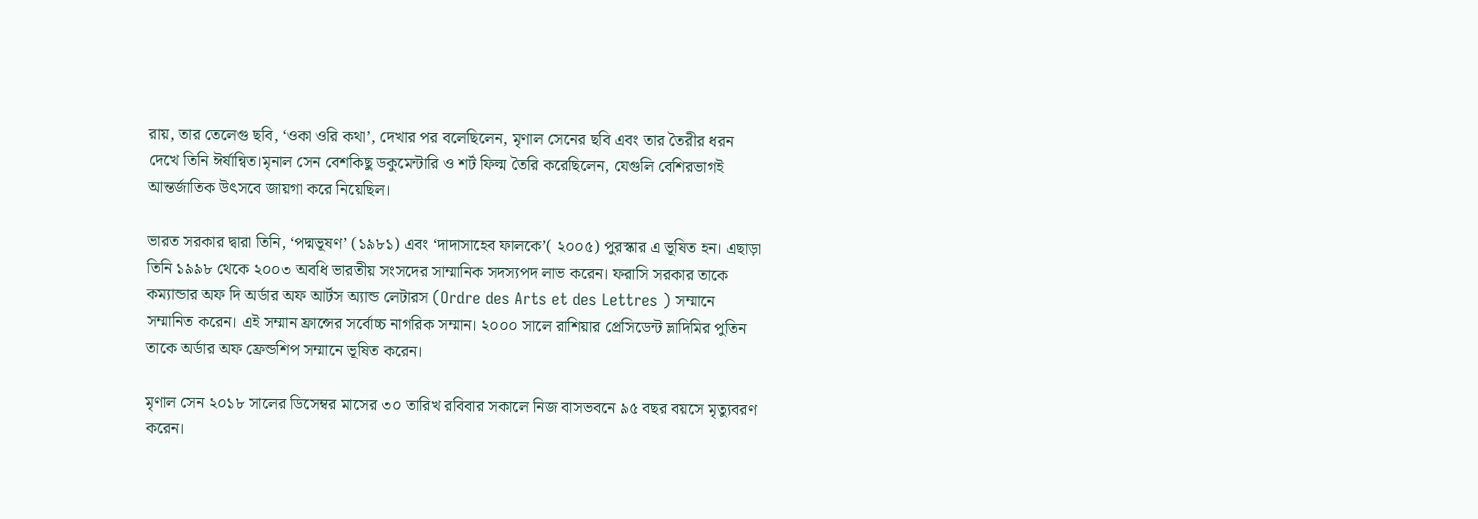রায়, তার তেলেগু ছবি, ‘ওকা ওরি কথা’, দেখার পর বলেছিলেন, মৃণাল সেনের ছবি এবং তার তৈরীর ধরন দেখে তিনি ঈর্ষান্বিত।মৃনাল সেন বেশকিছু ডকুমেন্টারি ও শর্ট ফিল্ম তৈরি করেছিলেন, যেগুলি বেশিরভাগই আন্তর্জাতিক উৎসবে জায়গা করে নিয়েছিল।

ভারত সরকার দ্বারা তিনি, ‘পদ্মভূষণ’ (১৯৮১) এবং ‘দাদাসাহেব ফালকে’( ২০০৫) পুরস্কার এ ভূষিত হন। এছাড়া তিনি ১৯৯৮ থেকে ২০০৩ অবধি ভারতীয় সংসদের সাম্মানিক সদস্যপদ লাভ করেন। ফরাসি সরকার তাকে কম্যান্ডার অফ দি অর্ডার অফ আর্টস অ্যান্ড লেটারস (Ordre des Arts et des Lettres ) সম্মানে সম্মানিত করেন। এই সম্মান ফ্রান্সের সর্বোচ্চ নাগরিক সম্মান। ২০০০ সালে রাশিয়ার প্রেসিডেন্ট ভ্লাদিমির পুতিন তাকে অর্ডার অফ ফ্রেন্ডশিপ সম্মানে ভূষিত করেন।

মৃণাল সেন ২০১৮ সালের ডিসেম্বর মাসের ৩০ তারিখ রবিবার সকালে নিজ বাসভবনে ৯৫ বছর বয়সে মৃত্যুবরণ করেন।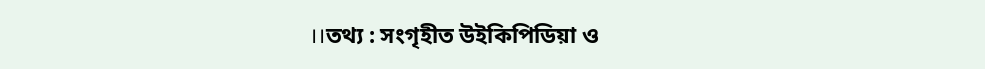।।তথ্য : সংগৃহীত উইকিপিডিয়া ও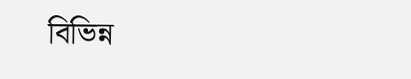বিভিন্ন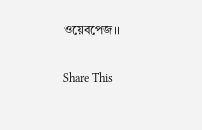ওয়েবপেজ।।

Share This